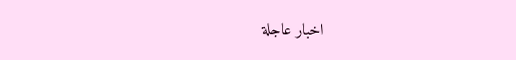اخبار عاجلة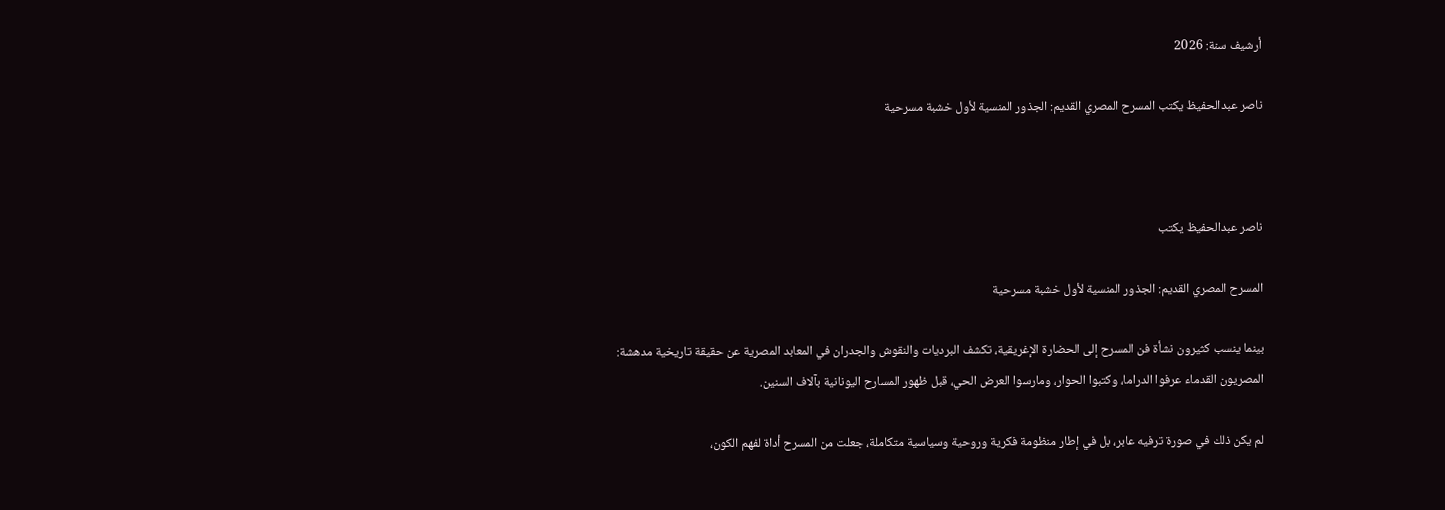أرشيف سنة: 2026

ناصر عبدالحفيظ يكتب المسرح المصري القديم: الجذور المنسية لأول خشبة مسرحية



ناصر عبدالحفيظ يكتب

المسرح المصري القديم: الجذور المنسية لأول خشبة مسرحية

بينما ينسب كثيرون نشأة فن المسرح إلى الحضارة الإغريقية، تكشف البرديات والنقوش والجدران في المعابد المصرية عن حقيقة تاريخية مدهشة:
المصريون القدماء عرفوا الدراما، وكتبوا الحوار، ومارسوا العرض الحي، قبل ظهور المسارح اليونانية بآلاف السنين.

لم يكن ذلك في صورة ترفيه عابر، بل في إطار منظومة فكرية وروحية وسياسية متكاملة، جعلت من المسرح أداة لفهم الكون،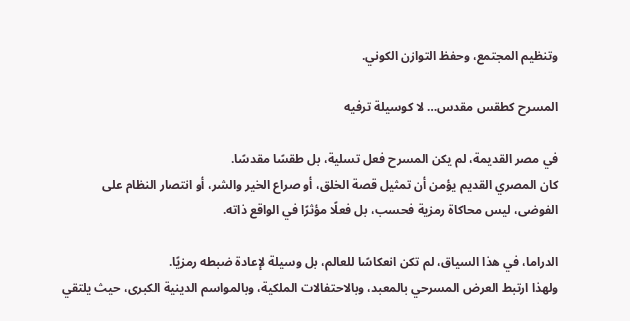وتنظيم المجتمع، وحفظ التوازن الكوني.

المسرح كطقس مقدس… لا كوسيلة ترفيه

في مصر القديمة، لم يكن المسرح فعل تسلية، بل طقسًا مقدسًا.
كان المصري القديم يؤمن أن تمثيل قصة الخلق، أو صراع الخير والشر، أو انتصار النظام على الفوضى، ليس محاكاة رمزية فحسب، بل فعلًا مؤثرًا في الواقع ذاته.

الدراما، في هذا السياق، لم تكن انعكاسًا للعالم، بل وسيلة لإعادة ضبطه رمزيًا.
ولهذا ارتبط العرض المسرحي بالمعبد، وبالاحتفالات الملكية، وبالمواسم الدينية الكبرى، حيث يلتقي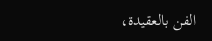الفن بالعقيدة،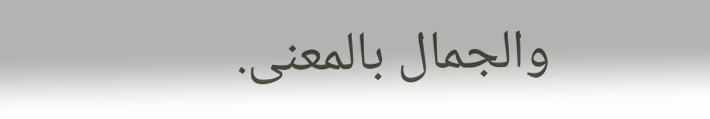والجمال بالمعنى.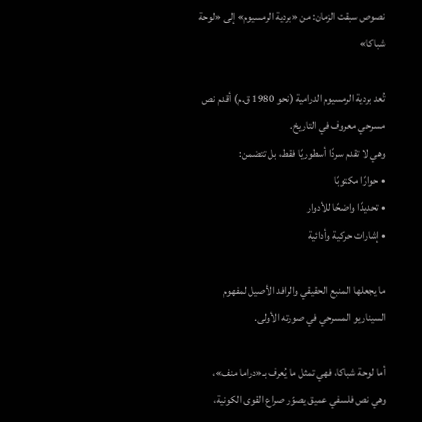نصوص سبقت الزمان: من «بردية الرمسيوم» إلى «لوحة شباكا»

تُعد بردية الرمسيوم الدرامية (نحو 1980 ق.م) أقدم نص مسرحي معروف في التاريخ.
وهي لا تقدم سردًا أسطوريًا فقط، بل تتضمن:
• حوارًا مكتوبًا
• تحديدًا واضحًا للأدوار
• إشارات حركية وأدائية

ما يجعلها المنبع الحقيقي والرافد الأصيل لمفهوم السيناريو المسرحي في صورته الأولى.

أما لوحة شباكا، فهي تمثل ما يُعرف بـ«دراما منف»، وهي نص فلسفي عميق يصوّر صراع القوى الكونية،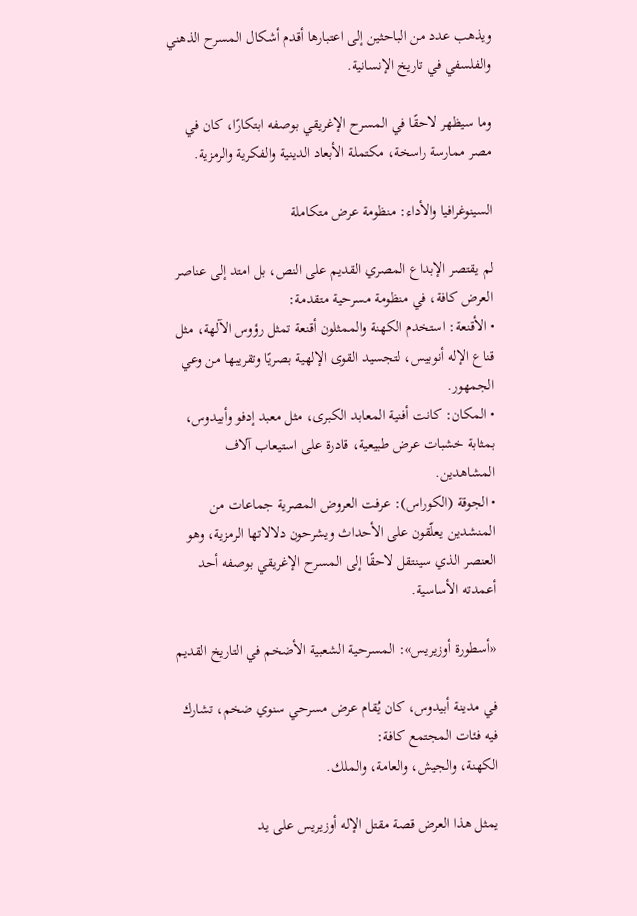ويذهب عدد من الباحثين إلى اعتبارها أقدم أشكال المسرح الذهني والفلسفي في تاريخ الإنسانية.

وما سيظهر لاحقًا في المسرح الإغريقي بوصفه ابتكارًا، كان في مصر ممارسة راسخة، مكتملة الأبعاد الدينية والفكرية والرمزية.

السينوغرافيا والأداء: منظومة عرض متكاملة

لم يقتصر الإبداع المصري القديم على النص، بل امتد إلى عناصر العرض كافة، في منظومة مسرحية متقدمة:
• الأقنعة: استخدم الكهنة والممثلون أقنعة تمثل رؤوس الآلهة، مثل قناع الإله أنوبيس، لتجسيد القوى الإلهية بصريًا وتقريبها من وعي الجمهور.
• المكان: كانت أفنية المعابد الكبرى، مثل معبد إدفو وأبيدوس، بمثابة خشبات عرض طبيعية، قادرة على استيعاب آلاف المشاهدين.
• الجوقة (الكوراس): عرفت العروض المصرية جماعات من المنشدين يعلّقون على الأحداث ويشرحون دلالاتها الرمزية، وهو العنصر الذي سينتقل لاحقًا إلى المسرح الإغريقي بوصفه أحد أعمدته الأساسية.

«أسطورة أوزيريس»: المسرحية الشعبية الأضخم في التاريخ القديم

في مدينة أبيدوس، كان يُقام عرض مسرحي سنوي ضخم، تشارك فيه فئات المجتمع كافة:
الكهنة، والجيش، والعامة، والملك.

يمثل هذا العرض قصة مقتل الإله أوزيريس على يد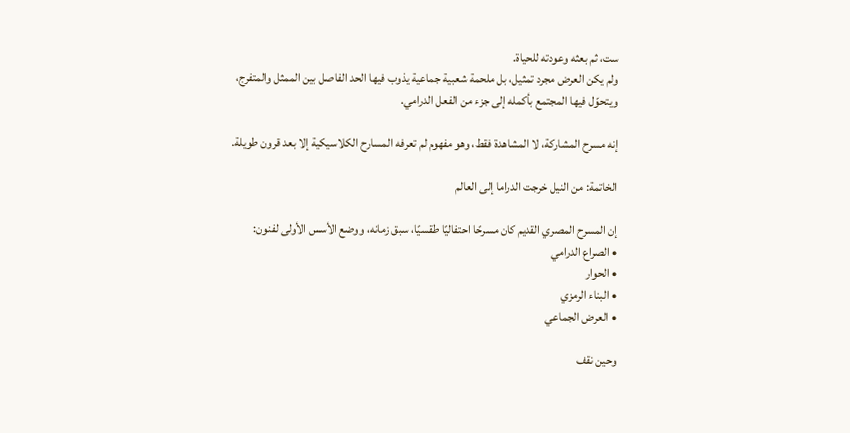ست، ثم بعثه وعودته للحياة.
ولم يكن العرض مجرد تمثيل، بل ملحمة شعبية جماعية يذوب فيها الحد الفاصل بين الممثل والمتفرج، ويتحوّل فيها المجتمع بأكمله إلى جزء من الفعل الدرامي.

إنه مسرح المشاركة، لا المشاهدة فقط، وهو مفهوم لم تعرفه المسارح الكلاسيكية إلا بعد قرون طويلة.

الخاتمة: من النيل خرجت الدراما إلى العالم

إن المسرح المصري القديم كان مسرحًا احتفاليًا طقسيًا، سبق زمانه، ووضع الأسس الأولى لفنون:
• الصراع الدرامي
• الحوار
• البناء الرمزي
• العرض الجماعي

وحين نقف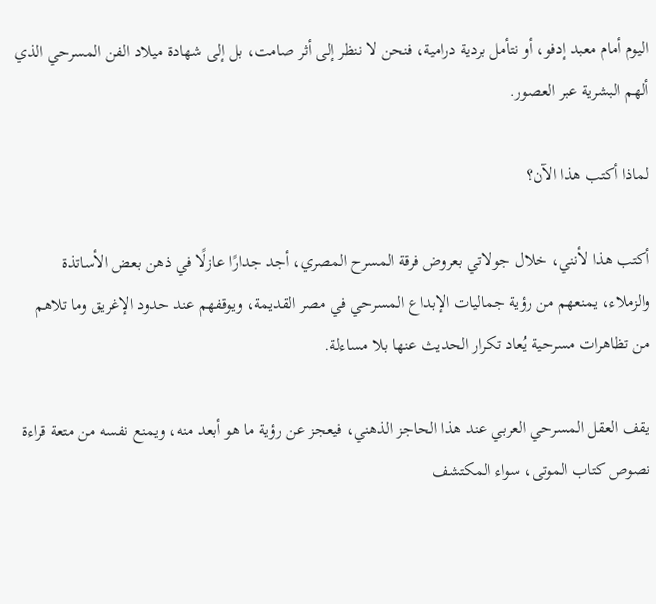اليوم أمام معبد إدفو، أو نتأمل بردية درامية، فنحن لا ننظر إلى أثر صامت، بل إلى شهادة ميلاد الفن المسرحي الذي ألهم البشرية عبر العصور.

لماذا أكتب هذا الآن؟

أكتب هذا لأنني، خلال جولاتي بعروض فرقة المسرح المصري، أجد جدارًا عازلًا في ذهن بعض الأساتذة والزملاء، يمنعهم من رؤية جماليات الإبداع المسرحي في مصر القديمة، ويوقفهم عند حدود الإغريق وما تلاهم من تظاهرات مسرحية يُعاد تكرار الحديث عنها بلا مساءلة.

يقف العقل المسرحي العربي عند هذا الحاجز الذهني، فيعجز عن رؤية ما هو أبعد منه، ويمنع نفسه من متعة قراءة نصوص كتاب الموتى، سواء المكتشف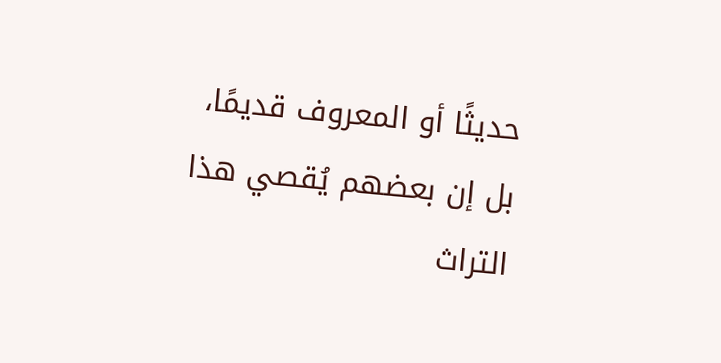حديثًا أو المعروف قديمًا، بل إن بعضهم يُقصي هذا التراث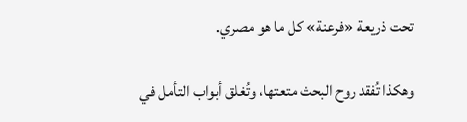تحت ذريعة «فرعنة» كل ما هو مصري.

وهكذا تُفقد روح البحث متعتها، وتُغلق أبواب التأمل في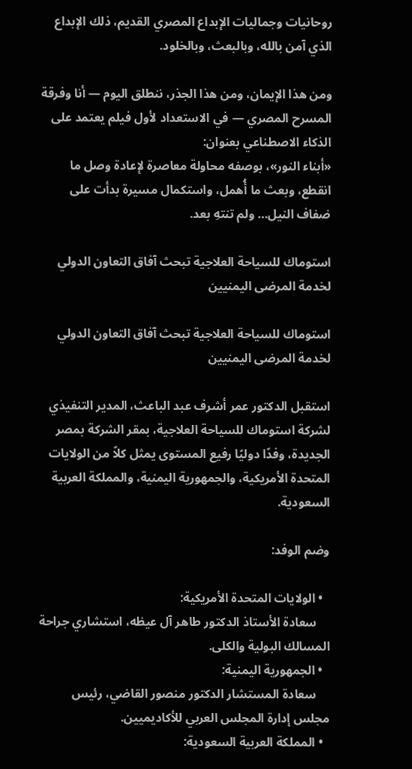روحانيات وجماليات الإبداع المصري القديم، ذلك الإبداع الذي آمن بالله، وبالبعث، وبالخلود.

ومن هذا الإيمان، ومن هذا الجذر، ننطلق اليوم — أنا وفرقة المسرح المصري — في الاستعداد لأول فيلم يعتمد على الذكاء الاصطناعي بعنوان:
«أبناء النور»، بوصفه محاولة معاصرة لإعادة وصل ما انقطع، وبعث ما أُهمل، واستكمال مسيرة بدأت على ضفاف النيل… ولم تنتهِ بعد.

استوماك للسياحة العلاجية تبحث آفاق التعاون الدولي لخدمة المرضى اليمنيين

استوماك للسياحة العلاجية تبحث آفاق التعاون الدولي لخدمة المرضى اليمنيين

استقبل الدكتور عمر أشرف عبد الباعث، المدير التنفيذي لشركة استوماك للسياحة العلاجية، بمقر الشركة بمصر الجديدة، وفدًا دوليًا رفيع المستوى يمثل كلاً من الولايات المتحدة الأمريكية، والجمهورية اليمنية، والمملكة العربية السعودية.

وضم الوفد:

  • الولايات المتحدة الأمريكية:
    سعادة الأستاذ الدكتور طاهر آل عيظه، استشاري جراحة المسالك البولية والكلى.
  • الجمهورية اليمنية:
    سعادة المستشار الدكتور منصور القاضي، رئيس مجلس إدارة المجلس العربي للأكاديميين.
  • المملكة العربية السعودية: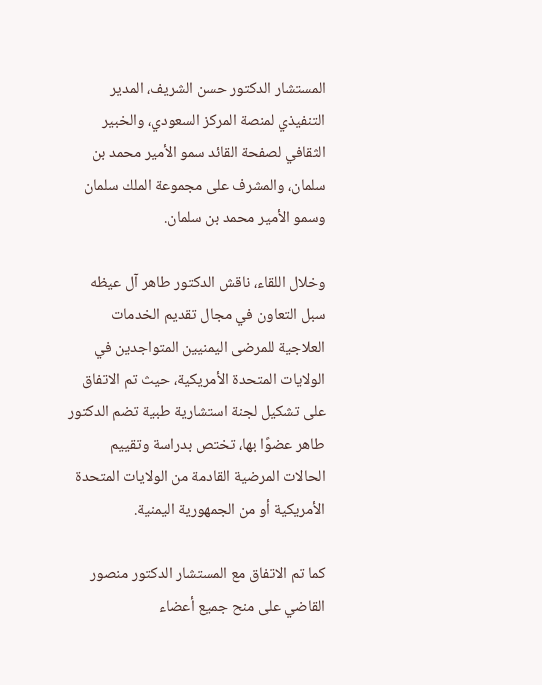المستشار الدكتور حسن الشريف، المدير التنفيذي لمنصة المركز السعودي، والخبير الثقافي لصفحة القائد سمو الأمير محمد بن سلمان، والمشرف على مجموعة الملك سلمان وسمو الأمير محمد بن سلمان.

وخلال اللقاء، ناقش الدكتور طاهر آل عيظه سبل التعاون في مجال تقديم الخدمات العلاجية للمرضى اليمنيين المتواجدين في الولايات المتحدة الأمريكية، حيث تم الاتفاق على تشكيل لجنة استشارية طبية تضم الدكتور طاهر عضوًا بها، تختص بدراسة وتقييم الحالات المرضية القادمة من الولايات المتحدة الأمريكية أو من الجمهورية اليمنية.

كما تم الاتفاق مع المستشار الدكتور منصور القاضي على منح جميع أعضاء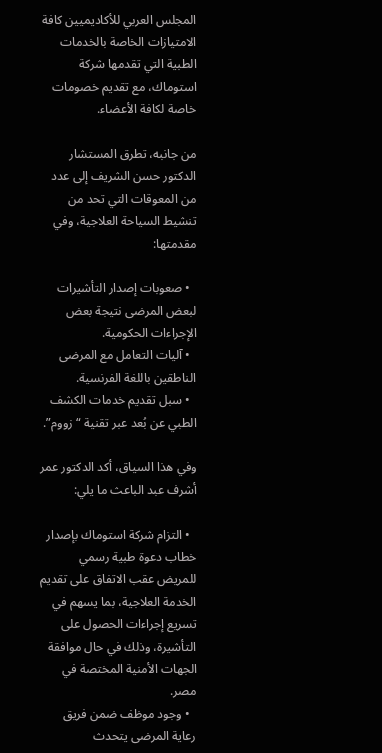المجلس العربي للأكاديميين كافة الامتيازات الخاصة بالخدمات الطبية التي تقدمها شركة استوماك، مع تقديم خصومات خاصة لكافة الأعضاء.

من جانبه، تطرق المستشار الدكتور حسن الشريف إلى عدد من المعوقات التي تحد من تنشيط السياحة العلاجية، وفي مقدمتها:

  • صعوبات إصدار التأشيرات لبعض المرضى نتيجة بعض الإجراءات الحكومية.
  • آليات التعامل مع المرضى الناطقين باللغة الفرنسية.
  • سبل تقديم خدمات الكشف الطبي عن بُعد عبر تقنية “زووم”.

وفي هذا السياق، أكد الدكتور عمر أشرف عبد الباعث ما يلي:

  • التزام شركة استوماك بإصدار خطاب دعوة طبية رسمي للمريض عقب الاتفاق على تقديم الخدمة العلاجية، بما يسهم في تسريع إجراءات الحصول على التأشيرة، وذلك في حال موافقة الجهات الأمنية المختصة في مصر.
  • وجود موظف ضمن فريق رعاية المرضى يتحدث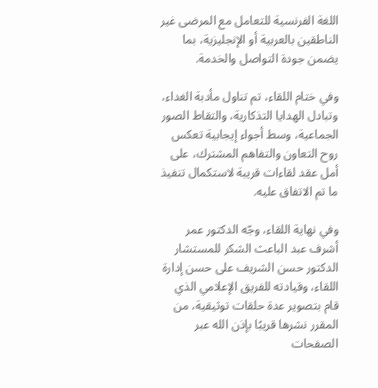اللغة الفرنسية للتعامل مع المرضى غير الناطقين بالعربية أو الإنجليزية، بما يضمن جودة التواصل والخدمة.

وفي ختام اللقاء، تم تناول مأدبة الغداء، وتبادل الهدايا التذكارية، والتقاط الصور الجماعية، وسط أجواء إيجابية تعكس روح التعاون والتفاهم المشترك، على أمل عقد لقاءات قريبة لاستكمال تنفيذ ما تم الاتفاق عليه.

وفي نهاية اللقاء، وجّه الدكتور عمر أشرف عبد الباعث الشكر للمستشار الدكتور حسن الشريف على حسن إدارة اللقاء، وقيادته للفريق الإعلامي الذي قام بتصوير عدة حلقات توثيقية، من المقرر نشرها قريبًا بإذن الله عبر الصفحات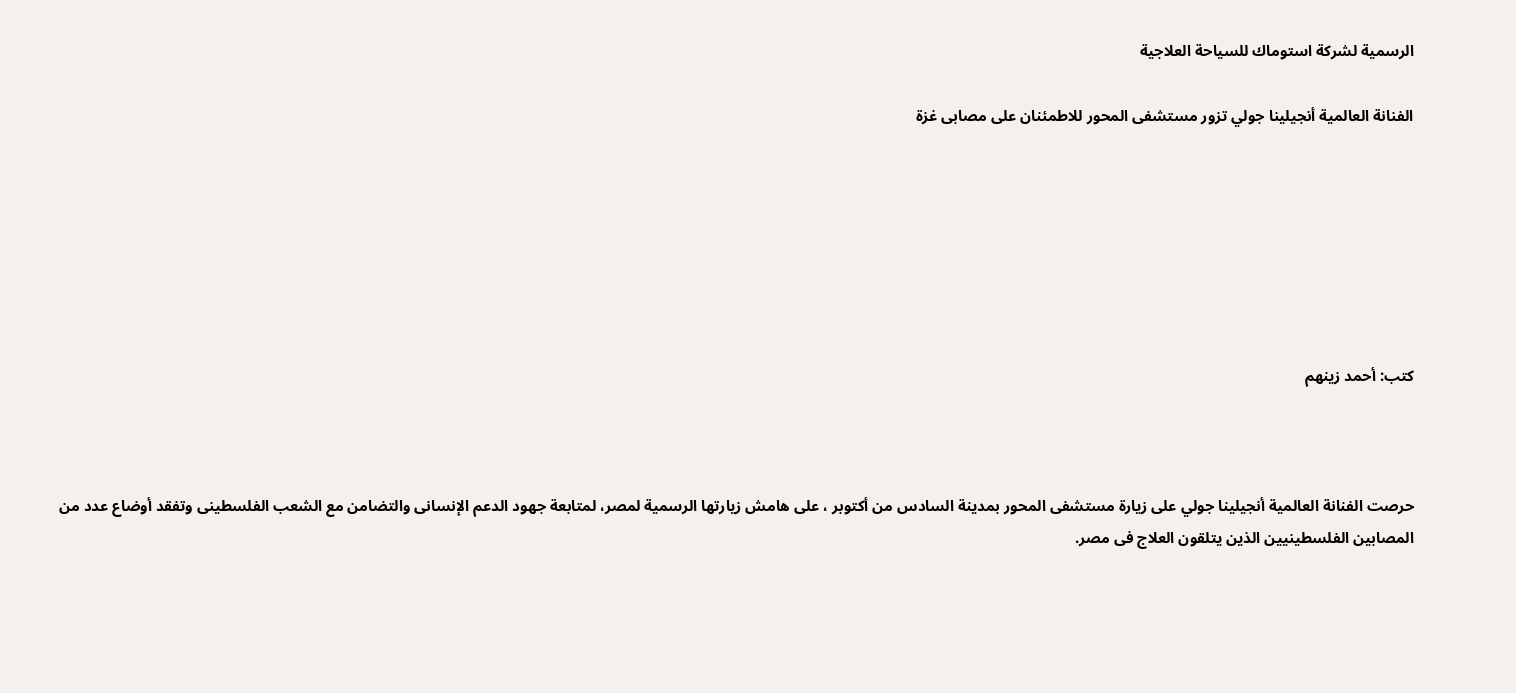الرسمية لشركة استوماك للسياحة العلاجية

الفنانة العالمية أنجيلينا جولي تزور مستشفى المحور للاطمئنان على مصابى غزة







كتب: أحمد زينهم



حرصت الفنانة العالمية أنجيلينا جولي على زيارة مستشفى المحور بمدينة السادس من أكتوبر ، على هامش زيارتها الرسمية لمصر، لمتابعة جهود الدعم الإنسانى والتضامن مع الشعب الفلسطينى وتفقد أوضاع عدد من المصابين الفلسطينيين الذين يتلقون العلاج فى مصر.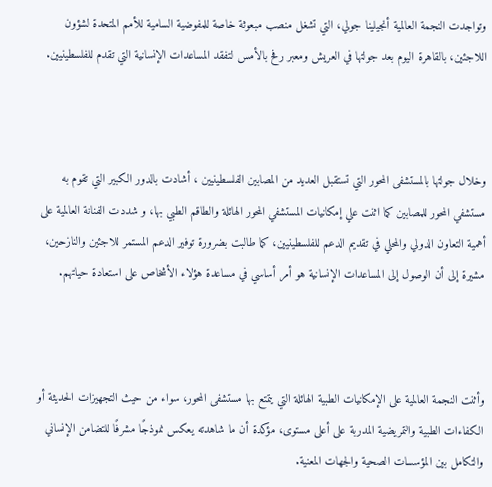وتواجدت النجمة العالمية أنجيلينا جولي، التي تشغل منصب مبعوثة خاصة للمفوضية السامية للأمم المتحدة لشؤون اللاجئين، بالقاهرة اليوم بعد جولتها في العريش ومعبر رفح بالأمس لتفقد المساعدات الإنسانية التي تقدم للفلسطينيين.



وخلال جولتها بالمستشفى المحور التي تستقبل العديد من المصابين الفلسطينيين ، أشادت بالدور الكبير التي تقوم به مستشفي المحور للمصابين كما اثنت علي إمكانيات المستشفي المحور الهائلة والطاقم الطبي بها، و شددت الفنانة العالمية على أهمية التعاون الدولي والمحلي في تقديم الدعم للفلسطينيين، كما طالبت بضرورة توفير الدعم المستمر للاجئين والنازحين، مشيرة إلى أن الوصول إلى المساعدات الإنسانية هو أمر أساسي في مساعدة هؤلاء الأشخاص على استعادة حياتهم.



وأثنت النجمة العالمية على الإمكانيات الطبية الهائلة التي يتمتع بها مستشفى المحور، سواء من حيث التجهيزات الحديثة أو الكفاءات الطبية والتمريضية المدربة على أعلى مستوى، مؤكدة أن ما شاهدته يعكس نموذجًا مشرفًا للتضامن الإنساني والتكامل بين المؤسسات الصحية والجهات المعنية.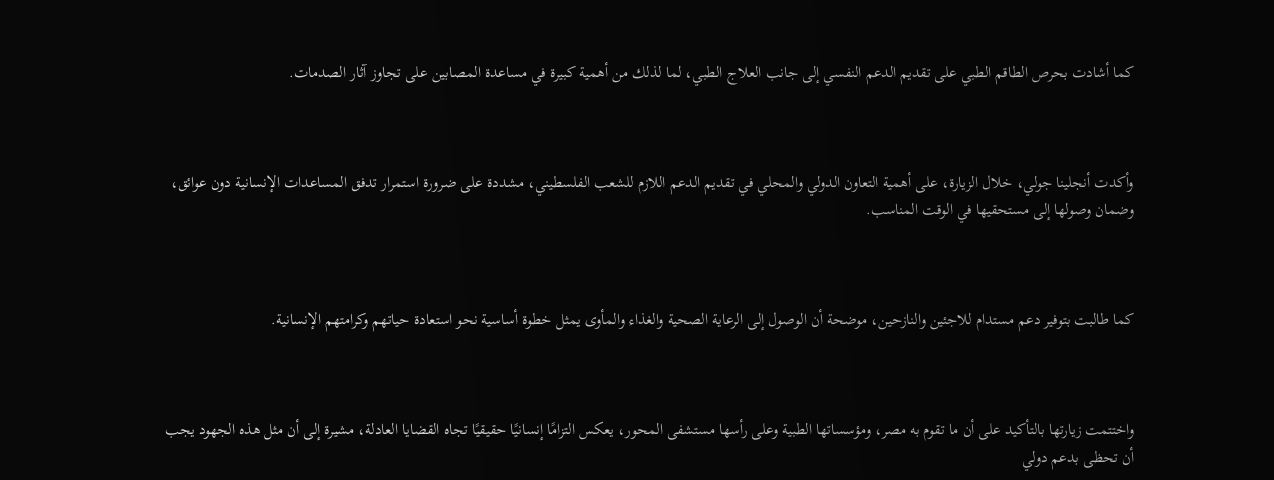كما أشادت بحرص الطاقم الطبي على تقديم الدعم النفسي إلى جانب العلاج الطبي، لما لذلك من أهمية كبيرة في مساعدة المصابين على تجاوز آثار الصدمات.



وأكدت أنجلينا جولي، خلال الزيارة، على أهمية التعاون الدولي والمحلي في تقديم الدعم اللازم للشعب الفلسطيني، مشددة على ضرورة استمرار تدفق المساعدات الإنسانية دون عوائق، وضمان وصولها إلى مستحقيها في الوقت المناسب.



كما طالبت بتوفير دعم مستدام للاجئين والنازحين، موضحة أن الوصول إلى الرعاية الصحية والغذاء والمأوى يمثل خطوة أساسية نحو استعادة حياتهم وكرامتهم الإنسانية.



واختتمت زيارتها بالتأكيد على أن ما تقوم به مصر، ومؤسساتها الطبية وعلى رأسها مستشفى المحور، يعكس التزامًا إنسانيًا حقيقيًا تجاه القضايا العادلة، مشيرة إلى أن مثل هذه الجهود يجب أن تحظى بدعم دولي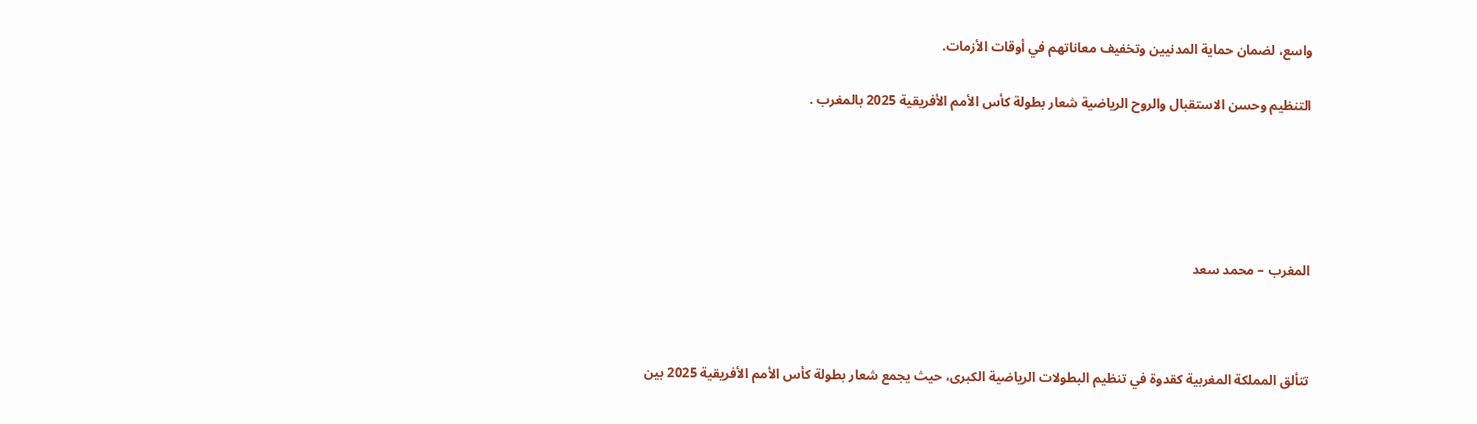واسع، لضمان حماية المدنيين وتخفيف معاناتهم في أوقات الأزمات.

التنظيم وحسن الاستقبال والروح الرياضية شعار بطولة كأس الأمم الأفريقية 2025 بالمغرب .





المغرب – محمد سعد



تتألق المملكة المغربية كقدوة في تنظيم البطولات الرياضية الكبرى، حيث يجمع شعار بطولة كأس الأمم الأفريقية 2025 بين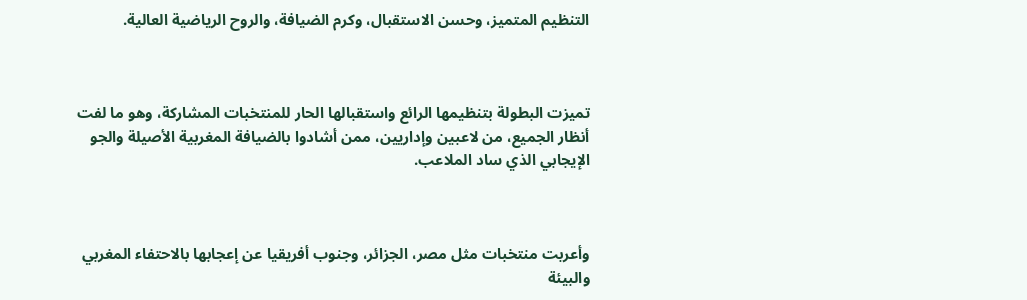التنظيم المتميز، وحسن الاستقبال، وكرم الضيافة، والروح الرياضية العالية.



تميزت البطولة بتنظيمها الرائع واستقبالها الحار للمنتخبات المشاركة، وهو ما لفت أنظار الجميع، من لاعبين وإداريين، ممن أشادوا بالضيافة المغربية الأصيلة والجو الإيجابي الذي ساد الملاعب.



وأعربت منتخبات مثل مصر، الجزائر، وجنوب أفريقيا عن إعجابها بالاحتفاء المغربي والبيئة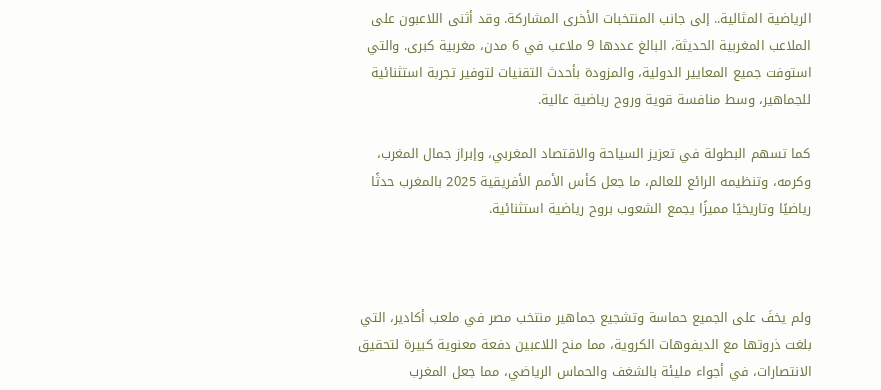الرياضية المثالية.. إلى جانب المنتخبات الأخرى المشاركة. وقد أثنى اللاعبون على الملاعب المغربية الحديثة، البالغ عددها 9 ملاعب في 6 مدن، مغربية كبرى. والتي استوفت جميع المعايير الدولية، والمزودة بأحدث التقنيات لتوفير تجربة استثنائية للجماهير، وسط منافسة قوية وروح رياضية عالية.

كما تسهم البطولة في تعزيز السياحة والاقتصاد المغربي، وإبراز جمال المغرب، وكرمه، وتنظيمه الرائع للعالم، ما جعل كأس الأمم الأفريقية 2025 بالمغرب حدثًا رياضيًا وتاريخيًا مميزًا يجمع الشعوب بروح رياضية استثنائية.



ولم يخفَ على الجميع حماسة وتشجيع جماهير منتخب مصر في ملعب أكادير، التي بلغت ذروتها مع الديفوهات الكروية، مما منح اللاعبين دفعة معنوية كبيرة لتحقيق الانتصارات، في أجواء مليئة بالشغف والحماس الرياضي، مما جعل المغرب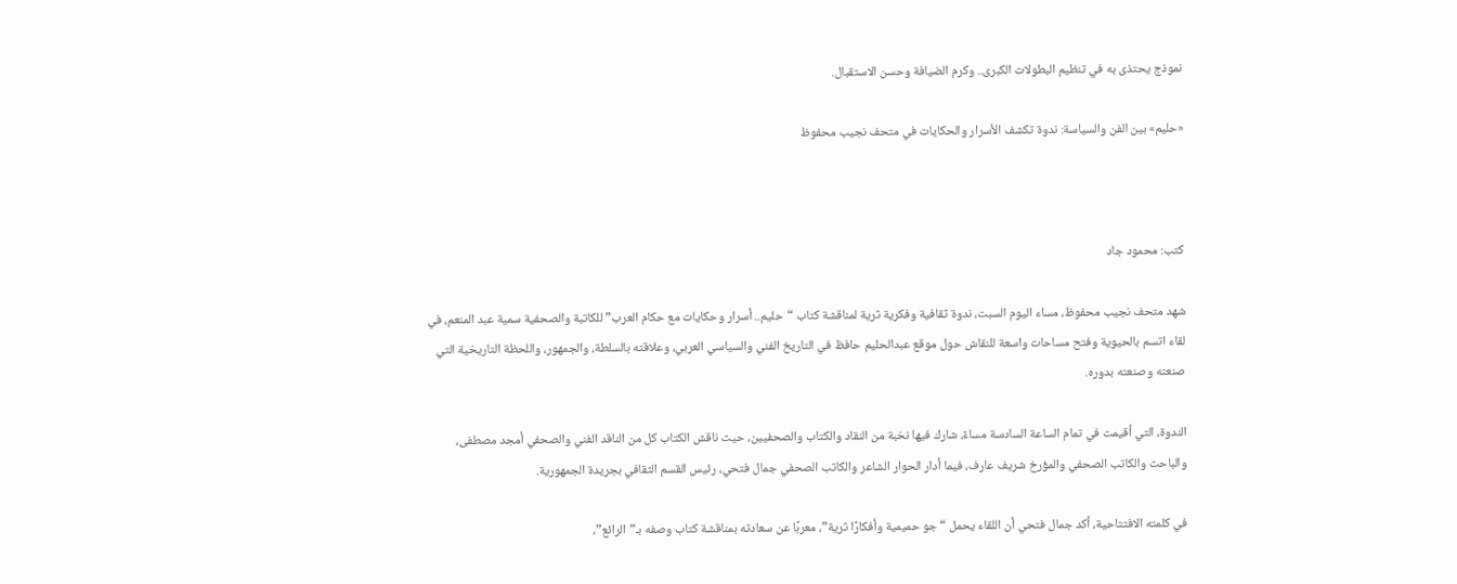نموذج يحتذى به في تنظيم البطولات الكبرى.. وكرم الضيافة وحسن الاستقبال.

«حليم» بين الفن والسياسة: ندوة تكشف الأسرار والحكايات في متحف نجيب محفوظ



كتب: محمود جاد

شهد متحف نجيب محفوظ، مساء اليوم السبت، ندوة ثقافية وفكرية ثرية لمناقشة كتاب “حليم.. أسرار وحكايات مع حكام العرب” للكاتبة والصحفية سمية عبد المنعم، في لقاء اتسم بالحيوية وفتح مساحات واسعة للنقاش حول موقع عبدالحليم حافظ في التاريخ الفني والسياسي العربي، وعلاقته بالسلطة، والجمهور، واللحظة التاريخية التي صنعته وصنعته بدوره.

الندوة، التي أقيمت في تمام الساعة السادسة مساءً، شارك فيها نخبة من النقاد والكتاب والصحفيين، حيث ناقش الكتاب كل من الناقد الفني والصحفي أمجد مصطفى، والباحث والكاتب الصحفي والمؤرخ شريف عارف، فيما أدار الحوار الشاعر والكاتب الصحفي جمال فتحي، رئيس القسم الثقافي بجريدة الجمهورية.

في كلمته الافتتاحية، أكد جمال فتحي أن اللقاء يحمل “جو حميمية وأفكارًا ثرية”، معربًا عن سعادته بمناقشة كتاب وصفه بـ”الرائع”،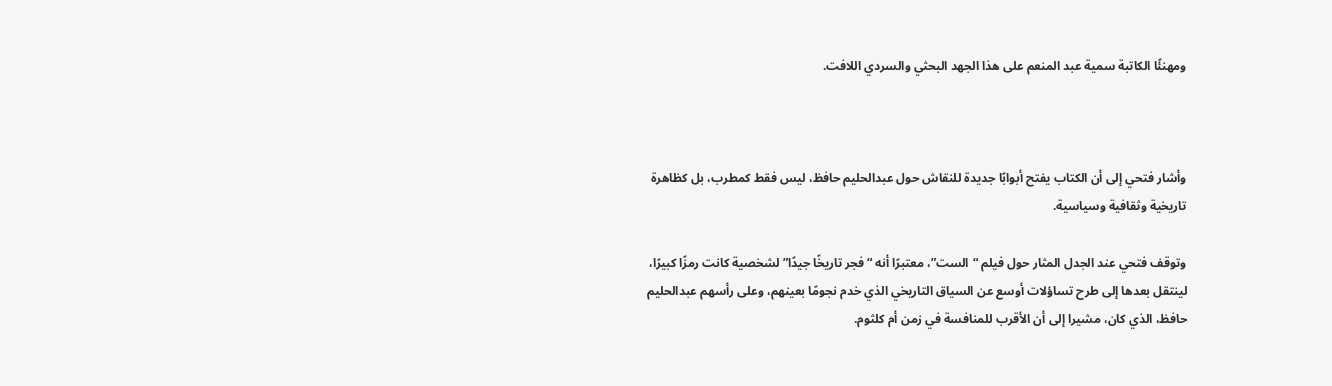ومهنئًا الكاتبة سمية عبد المنعم على هذا الجهد البحثي والسردي اللافت.



وأشار فتحي إلى أن الكتاب يفتح أبوابًا جديدة للنقاش حول عبدالحليم حافظ، ليس فقط كمطرب، بل كظاهرة تاريخية وثقافية وسياسية.

وتوقف فتحي عند الجدل المثار حول فيلم “الست”، معتبرًا أنه “فجر تاريخًا جيدًا” لشخصية كانت رمزًا كبيرًا، لينتقل بعدها إلى طرح تساؤلات أوسع عن السياق التاريخي الذي خدم نجومًا بعينهم، وعلى رأسهم عبدالحليم حافظ، الذي كان، مشيرا إلى أن الأقرب للمنافسة في زمن أم كلثوم.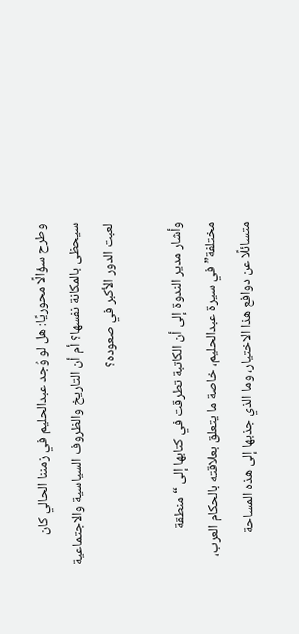وطرح سؤالًا محوريًا: هل لو وُجد عبدالحليم في زمننا الحالي كان سيحظى بالمكانة نفسها؟ أم أن التاريخ والظروف السياسية والاجتماعية لعبت الدور الأكبر في صعوده؟

وأشار مدير الندوة إلى أن الكاتبة تطرقت في كتابها إلى “منطقة مختلفة” في سيرة عبدالحليم، خاصة ما يتعلق بعلاقته بالحكام العرب، متسائلًا عن دوافع هذا الاختيار، وما الذي جذبها إلى هذه المساحة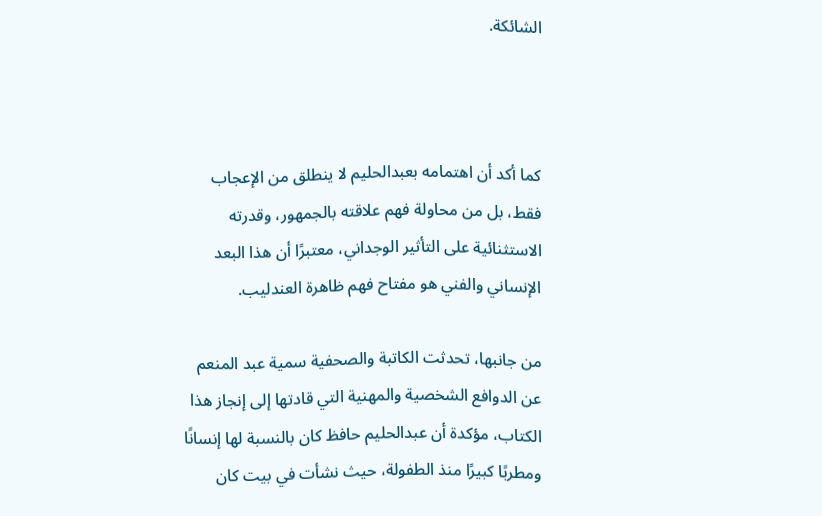الشائكة.



كما أكد أن اهتمامه بعبدالحليم لا ينطلق من الإعجاب فقط، بل من محاولة فهم علاقته بالجمهور، وقدرته الاستثنائية على التأثير الوجداني، معتبرًا أن هذا البعد الإنساني والفني هو مفتاح فهم ظاهرة العندليب.

من جانبها، تحدثت الكاتبة والصحفية سمية عبد المنعم عن الدوافع الشخصية والمهنية التي قادتها إلى إنجاز هذا الكتاب، مؤكدة أن عبدالحليم حافظ كان بالنسبة لها إنسانًا ومطربًا كبيرًا منذ الطفولة، حيث نشأت في بيت كان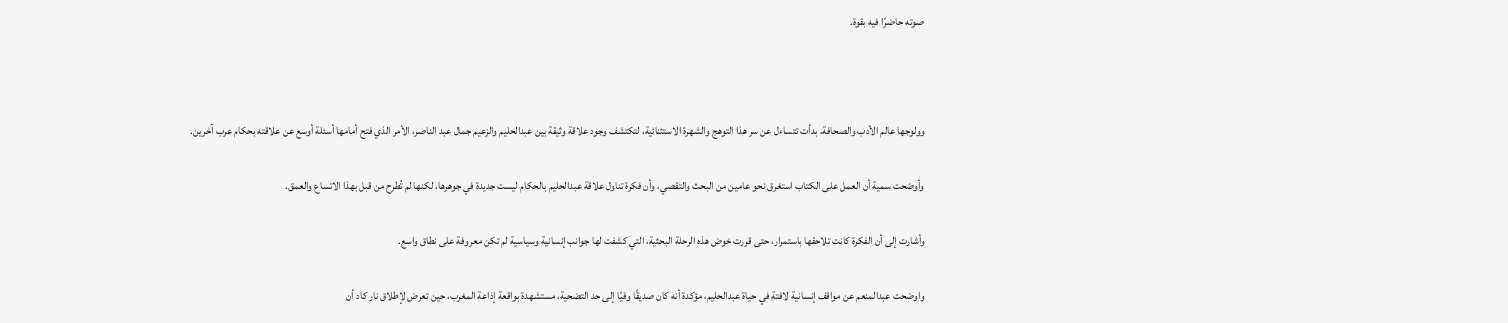صوته حاضرًا فيه بقوة.



وولوجها عالم الأدب والصحافة، بدأت تتساءل عن سر هذا التوهج والشهرة الاستثنائية، لتكتشف وجود علاقة وثيقة بين عبدالحليم والزعيم جمال عبد الناصر، الأمر الذي فتح أمامها أسئلة أوسع عن علاقته بحكام عرب آخرين.

وأوضحت سمية أن العمل على الكتاب استغرق نحو عامين من البحث والتقصي، وأن فكرة تناول علاقة عبدالحليم بالحكام ليست جديدة في جوهرها، لكنها لم تُطرح من قبل بهذا الاتساع والعمق.

وأشارت إلى أن الفكرة كانت تلاحقها باستمرار، حتى قررت خوض هذه الرحلة البحثية، التي كشفت لها جوانب إنسانية وسياسية لم تكن معروفة على نطاق واسع.

واوضحت عبدالمنعم عن مواقف إنسانية لافتة في حياة عبدالحليم، مؤكدة أنه كان صديقًا وفيًا إلى حد التضحية، مستشهدة بواقعة إذاعة المغرب، حين تعرض لإطلاق نار كاد أن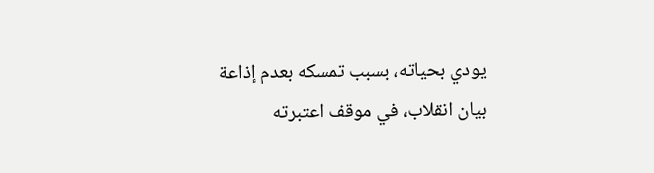يودي بحياته، بسبب تمسكه بعدم إذاعة بيان انقلاب، في موقف اعتبرته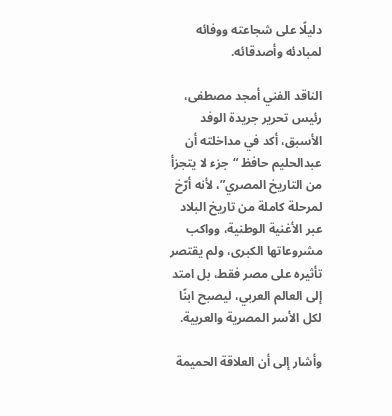دليلًا على شجاعته ووفائه لمبادئه وأصدقائه.

الناقد الفني أمجد مصطفى، رئيس تحرير جريدة الوفد الأسبق، أكد في مداخلته أن عبدالحليم حافظ “جزء لا يتجزأ من التاريخ المصري”، لأنه أرّخ لمرحلة كاملة من تاريخ البلاد عبر الأغنية الوطنية، وواكب مشروعاتها الكبرى، ولم يقتصر تأثيره على مصر فقط، بل امتد إلى العالم العربي، ليصبح ابنًا لكل الأسر المصرية والعربية.

وأشار إلى أن العلاقة الحميمة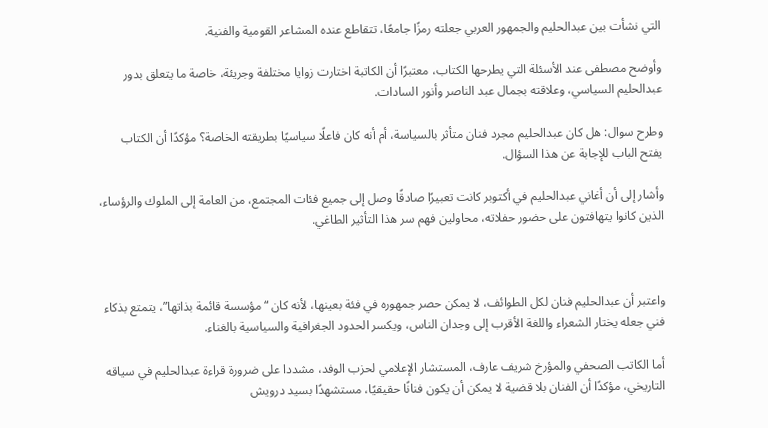التي نشأت بين عبدالحليم والجمهور العربي جعلته رمزًا جامعًا، تتقاطع عنده المشاعر القومية والفنية.

وأوضح مصطفى عند الأسئلة التي يطرحها الكتاب، معتبرًا أن الكاتبة اختارت زوايا مختلفة وجريئة، خاصة ما يتعلق بدور عبدالحليم السياسي، وعلاقته بجمال عبد الناصر وأنور السادات.

وطرح سوال: هل كان عبدالحليم مجرد فنان متأثر بالسياسة، أم أنه كان فاعلًا سياسيًا بطريقته الخاصة؟ مؤكدًا أن الكتاب يفتح الباب للإجابة عن هذا السؤال.

وأشار إلى أن أغاني عبدالحليم في أكتوبر كانت تعبيرًا صادقًا وصل إلى جميع فئات المجتمع، من العامة إلى الملوك والرؤساء، الذين كانوا يتهافتون على حضور حفلاته، محاولين فهم سر هذا التأثير الطاغي.



واعتبر أن عبدالحليم فنان لكل الطوائف، لا يمكن حصر جمهوره في فئة بعينها، لأنه كان “مؤسسة قائمة بذاتها”، يتمتع بذكاء فني جعله يختار الشعراء واللغة الأقرب إلى وجدان الناس، ويكسر الحدود الجغرافية والسياسية بالغناء.

أما الكاتب الصحفي والمؤرخ شريف عارف، المستشار الإعلامي لحزب الوفد، مشددا على ضرورة قراءة عبدالحليم في سياقه التاريخي، مؤكدًا أن الفنان بلا قضية لا يمكن أن يكون فنانًا حقيقيًا، مستشهدًا بسيد درويش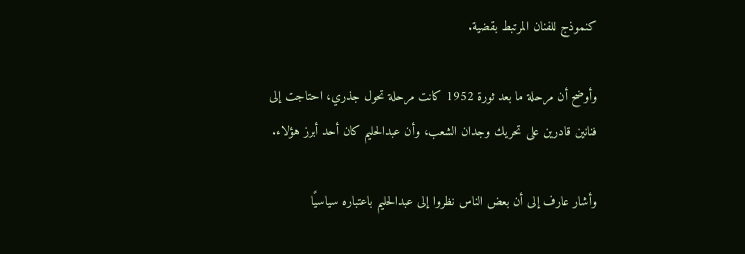كنموذج للفنان المرتبط بقضية.

وأوضح أن مرحلة ما بعد ثورة 1952 كانت مرحلة تحول جذري، احتاجت إلى فنانين قادرين على تحريك وجدان الشعب، وأن عبدالحليم كان أحد أبرز هؤلاء.

وأشار عارف إلى أن بعض الناس نظروا إلى عبدالحليم باعتباره سياسيًا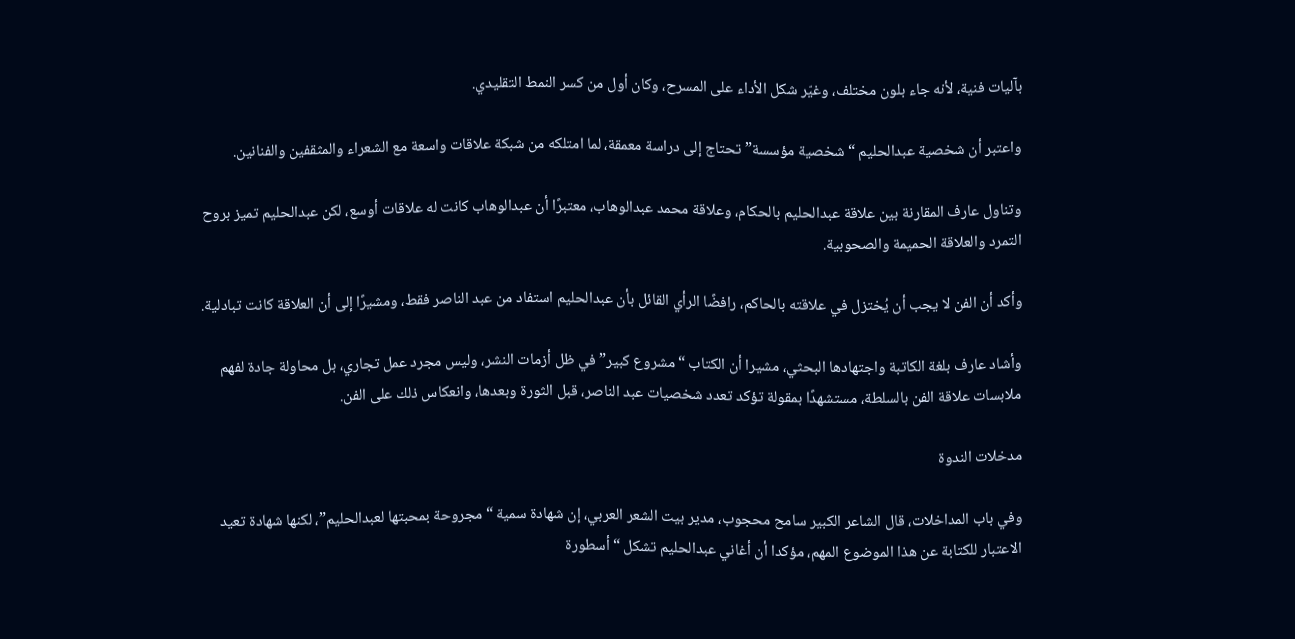بآليات فنية، لأنه جاء بلون مختلف، وغيّر شكل الأداء على المسرح، وكان أول من كسر النمط التقليدي.

واعتبر أن شخصية عبدالحليم “شخصية مؤسسة” تحتاج إلى دراسة معمقة، لما امتلكه من شبكة علاقات واسعة مع الشعراء والمثقفين والفنانين.

وتناول عارف المقارنة بين علاقة عبدالحليم بالحكام، وعلاقة محمد عبدالوهاب، معتبرًا أن عبدالوهاب كانت له علاقات أوسع، لكن عبدالحليم تميز بروح التمرد والعلاقة الحميمة والصحوبية.

وأكد أن الفن لا يجب أن يُختزل في علاقته بالحاكم، رافضًا الرأي القائل بأن عبدالحليم استفاد من عبد الناصر فقط، ومشيرًا إلى أن العلاقة كانت تبادلية.

وأشاد عارف بلغة الكاتبة واجتهادها البحثي، مشيرا أن الكتاب “مشروع كبير” في ظل أزمات النشر، وليس مجرد عمل تجاري، بل محاولة جادة لفهم ملابسات علاقة الفن بالسلطة، مستشهدًا بمقولة تؤكد تعدد شخصيات عبد الناصر، قبل الثورة وبعدها، وانعكاس ذلك على الفن.

مدخلات الندوة

وفي باب المداخلات، قال الشاعر الكبير سامح محجوب، مدير بيت الشعر العربي، إن شهادة سمية “مجروحة بمحبتها لعبدالحليم”، لكنها شهادة تعيد الاعتبار للكتابة عن هذا الموضوع المهم، مؤكدا أن أغاني عبدالحليم تشكل “أسطورة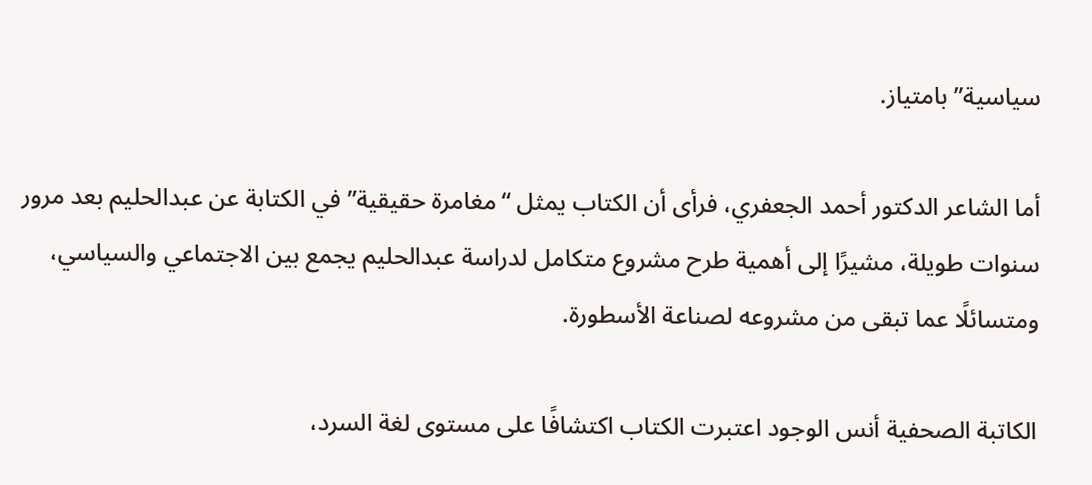سياسية” بامتياز.

أما الشاعر الدكتور أحمد الجعفري، فرأى أن الكتاب يمثل “مغامرة حقيقية” في الكتابة عن عبدالحليم بعد مرور سنوات طويلة، مشيرًا إلى أهمية طرح مشروع متكامل لدراسة عبدالحليم يجمع بين الاجتماعي والسياسي، ومتسائلًا عما تبقى من مشروعه لصناعة الأسطورة.

الكاتبة الصحفية أنس الوجود اعتبرت الكتاب اكتشافًا على مستوى لغة السرد،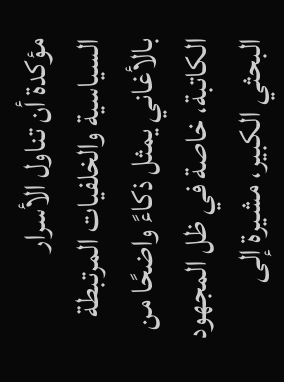مؤكدة أن تناول الأسرار السياسية والخلفيات المرتبطة بالأغاني يمثل ذكاءً واضحًا من الكاتبة، خاصة في ظل المجهود البحثي الكبير، مشيرة إلى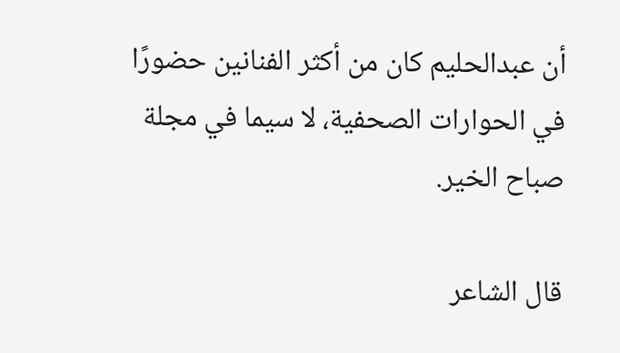أن عبدالحليم كان من أكثر الفنانين حضورًا في الحوارات الصحفية، لا سيما في مجلة صباح الخير.

قال الشاعر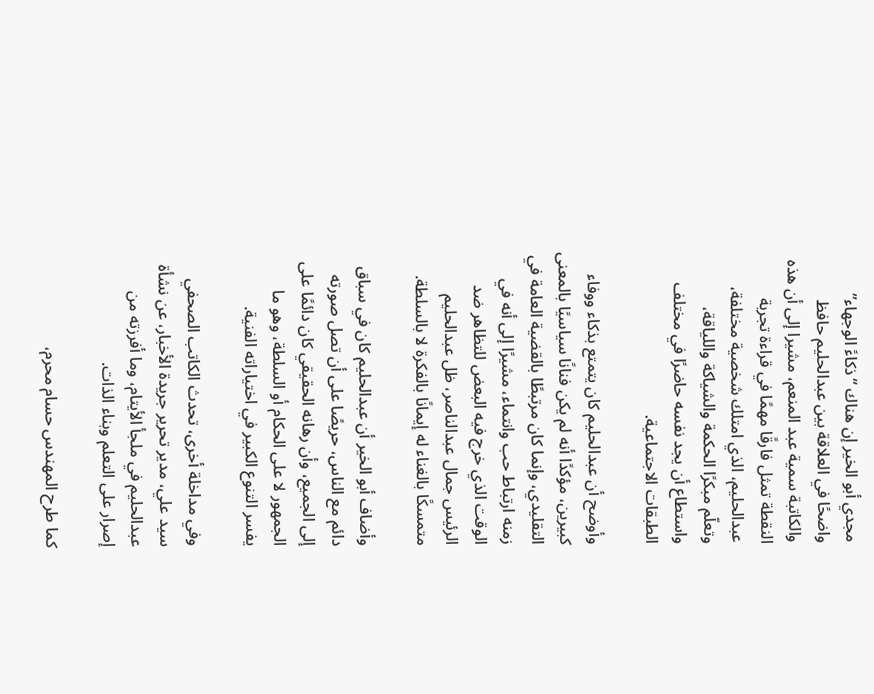مجدي أبو الخير إن هناك “ذكاءً الوجهاء” واضحًا في العلاقة بين عبدالحليم حافظ والكاتبة سمية عبد المنعم، مشيرا إلى أن هذه النقطة تمثل فارقًا مهمًا في قراءة تجربة عبدالحليم، الذي امتلك شخصية مختلفة، وتعلّم مبكرًا الحكمة والشياكة واللياقة، واستطاع أن يجد نفسه حاضرًا في مختلف الطبقات الاجتماعية.

وأوضح أن عبدالحليم كان يتمتع بذكاء ووفاء كبيرين، مؤكدًا أنه لم يكن فنانًا سياسيًا بالمعنى التقليدي، وإنما كان مرتبطًا بالقضية العامة في زمنه ارتباط حب وانتماء، مشيرًا إلى أنه في الوقت الذي خرج فيه البعض للتظاهر ضد الرئيس جمال عبدالناصر، ظل عبدالحليم متمسكًا بالغناء له إيمانًا بالفكرة لا بالسلطة.

وأضاف أبو الخير أن عبدالحليم كان في سباق دائم مع الناس، حريصًا على أن تصل صورته إلى الجميع، وأن رهانه الحقيقي كان دائمًا على الجمهور لا على الحكام أو السلطة، وهو ما يفسر التنوع الكبير في اختياراته الفنية.

وفي مداخلة أخرى، تحدث الكاتب الصحفي سيد علي، مدير تحرير جريدة الأخبار، عن نشأة عبدالحليم في ملجأ الأيتام، وما أفرزته من إصرار على التعلم وبناء الذات.

كما طرح المهندس حسام محرم،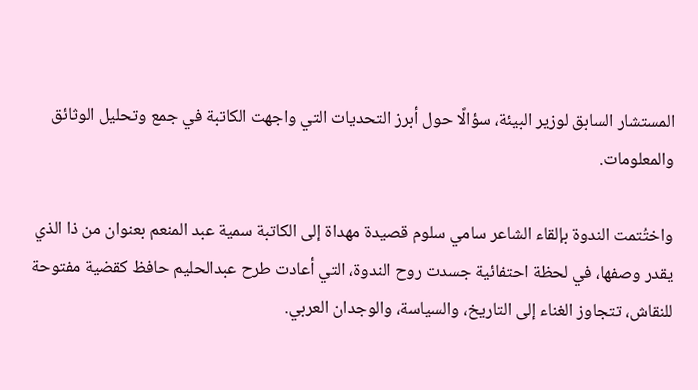المستشار السابق لوزير البيئة، سؤالًا حول أبرز التحديات التي واجهت الكاتبة في جمع وتحليل الوثائق والمعلومات.

واختُتمت الندوة بإلقاء الشاعر سامي سلوم قصيدة مهداة إلى الكاتبة سمية عبد المنعم بعنوان من ذا الذي يقدر وصفها، في لحظة احتفائية جسدت روح الندوة، التي أعادت طرح عبدالحليم حافظ كقضية مفتوحة للنقاش، تتجاوز الغناء إلى التاريخ، والسياسة، والوجدان العربي.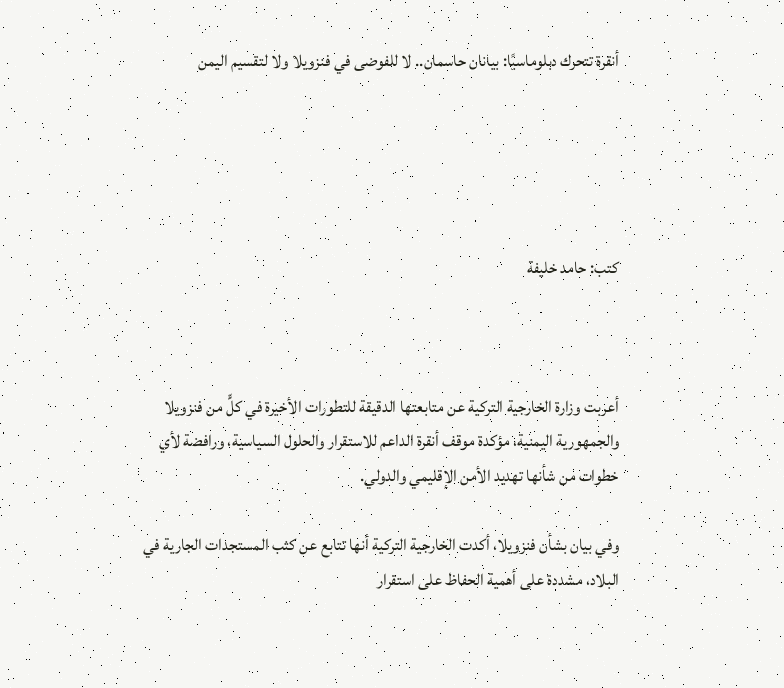أنقرة تتحرك دبلوماسيًا: بيانان حاسمان.. لا للفوضى في فنزويلا ولا لتقسيم اليمن





كتب: حامد خليفة



أعربت وزارة الخارجية التركية عن متابعتها الدقيقة للتطورات الأخيرة في كلٍّ من فنزويلا والجمهورية اليمنية، مؤكدة موقف أنقرة الداعم للاستقرار والحلول السياسية، ورافضة لأي خطوات من شأنها تهديد الأمن الإقليمي والدولي.

وفي بيان بشأن فنزويلا، أكدت الخارجية التركية أنها تتابع عن كثب المستجدات الجارية في البلاد، مشددة على أهمية الحفاظ على استقرار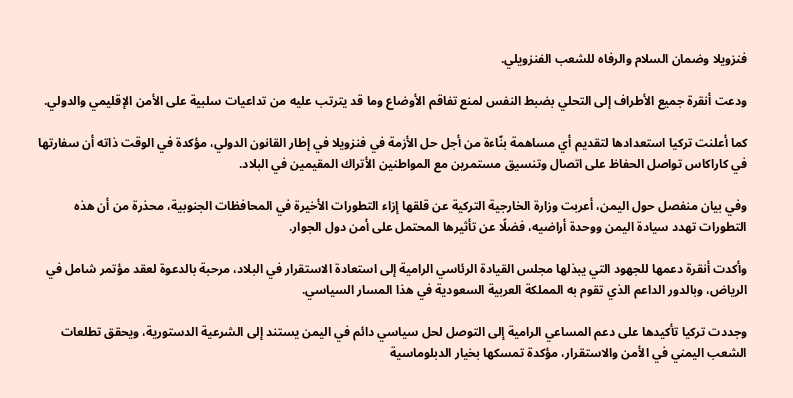فنزويلا وضمان السلام والرفاه للشعب الفنزويلي.

ودعت أنقرة جميع الأطراف إلى التحلي بضبط النفس لمنع تفاقم الأوضاع وما قد يترتب عليه من تداعيات سلبية على الأمن الإقليمي والدولي.

كما أعلنت تركيا استعدادها لتقديم أي مساهمة بنّاءة من أجل حل الأزمة في فنزويلا في إطار القانون الدولي، مؤكدة في الوقت ذاته أن سفارتها في كاراكاس تواصل الحفاظ على اتصال وتنسيق مستمرين مع المواطنين الأتراك المقيمين في البلاد.

وفي بيان منفصل حول اليمن، أعربت وزارة الخارجية التركية عن قلقها إزاء التطورات الأخيرة في المحافظات الجنوبية، محذرة من أن هذه التطورات تهدد سيادة اليمن ووحدة أراضيه، فضلًا عن تأثيرها المحتمل على أمن دول الجوار.

وأكدت أنقرة دعمها للجهود التي يبذلها مجلس القيادة الرئاسي الرامية إلى استعادة الاستقرار في البلاد، مرحبة بالدعوة لعقد مؤتمر شامل في الرياض، وبالدور الداعم الذي تقوم به المملكة العربية السعودية في هذا المسار السياسي.

وجددت تركيا تأكيدها على دعم المساعي الرامية إلى التوصل لحل سياسي دائم في اليمن يستند إلى الشرعية الدستورية، ويحقق تطلعات الشعب اليمني في الأمن والاستقرار، مؤكدة تمسكها بخيار الدبلوماسية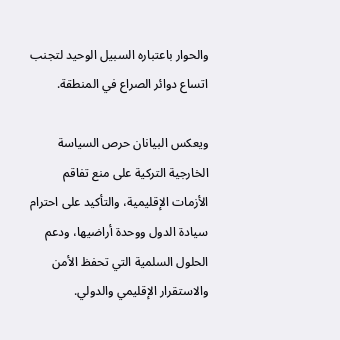والحوار باعتباره السبيل الوحيد لتجنب اتساع دوائر الصراع في المنطقة.

ويعكس البيانان حرص السياسة الخارجية التركية على منع تفاقم الأزمات الإقليمية، والتأكيد على احترام سيادة الدول ووحدة أراضيها، ودعم الحلول السلمية التي تحفظ الأمن والاستقرار الإقليمي والدولي.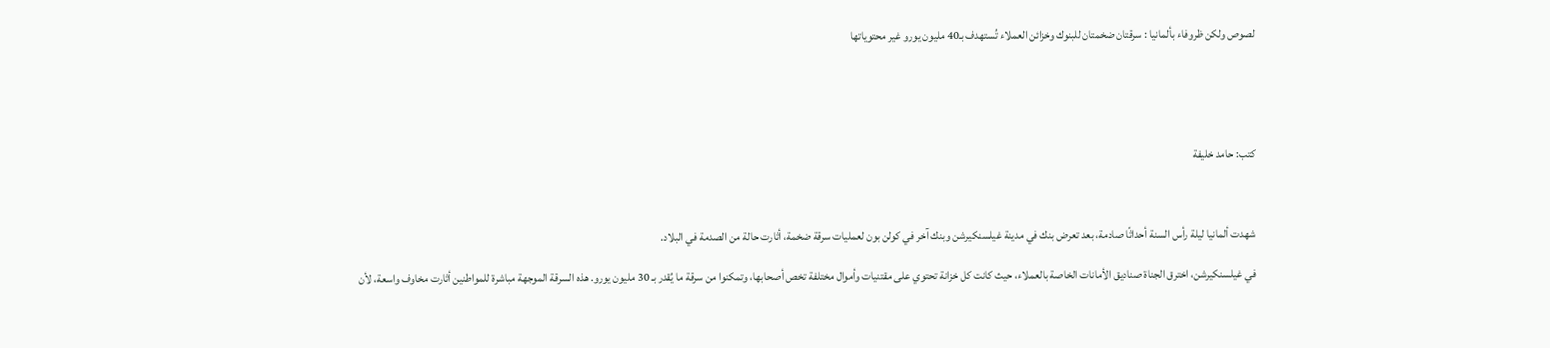لصوص ولكن ظروفاء بألمانيا : سرقتان ضخمتان للبنوك وخزائن العملاء تُستهدف بـ40 مليون يورو غير محتوياتها





كتب: حامد خليفة



شهدت ألمانيا ليلة رأس السنة أحداثًا صادمة، بعد تعرض بنك في مدينة غيلسنكيرشن وبنك آخر في كولن بون لعمليات سرقة ضخمة، أثارت حالة من الصدمة في البلاد.

في غيلسنكيرشن، اخترق الجناة صناديق الأمانات الخاصة بالعملاء، حيث كانت كل خزانة تحتوي على مقتنيات وأموال مختلفة تخص أصحابها، وتمكنوا من سرقة ما يُقدر بـ 30 مليون يورو. هذه السرقة الموجهة مباشرة للمواطنين أثارت مخاوف واسعة، لأن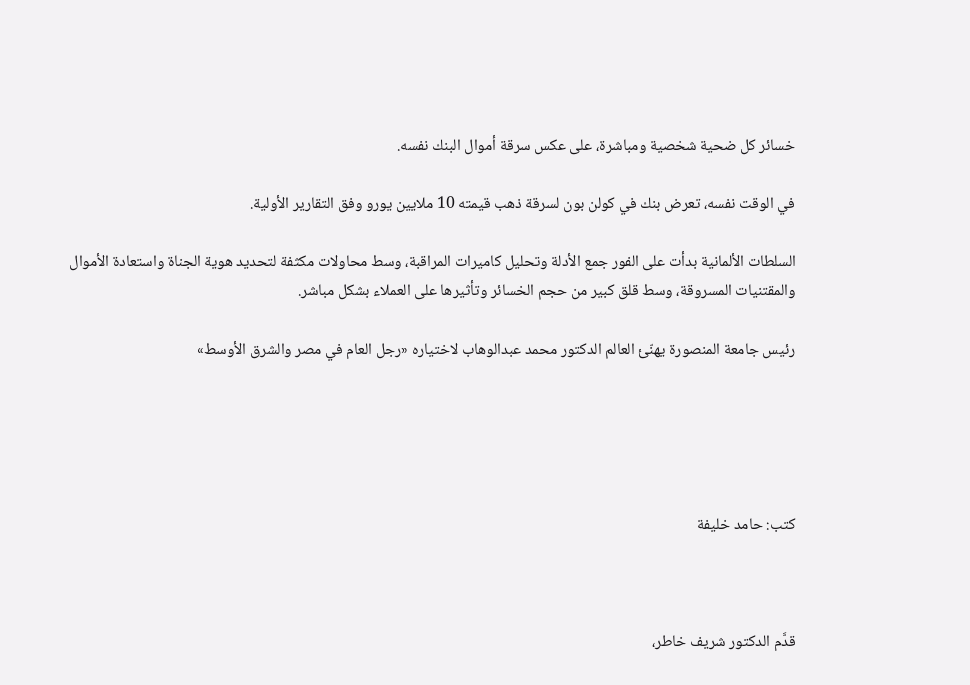خسائر كل ضحية شخصية ومباشرة، على عكس سرقة أموال البنك نفسه.

في الوقت نفسه، تعرض بنك في كولن بون لسرقة ذهب قيمته 10 ملايين يورو وفق التقارير الأولية.

السلطات الألمانية بدأت على الفور جمع الأدلة وتحليل كاميرات المراقبة، وسط محاولات مكثفة لتحديد هوية الجناة واستعادة الأموال والمقتنيات المسروقة، وسط قلق كبير من حجم الخسائر وتأثيرها على العملاء بشكل مباشر.

رئيس جامعة المنصورة يهنّئ العالم الدكتور محمد عبدالوهاب لاختياره «رجل العام في مصر والشرق الأوسط»





كتب: حامد خليفة



قدَّم الدكتور شريف خاطر،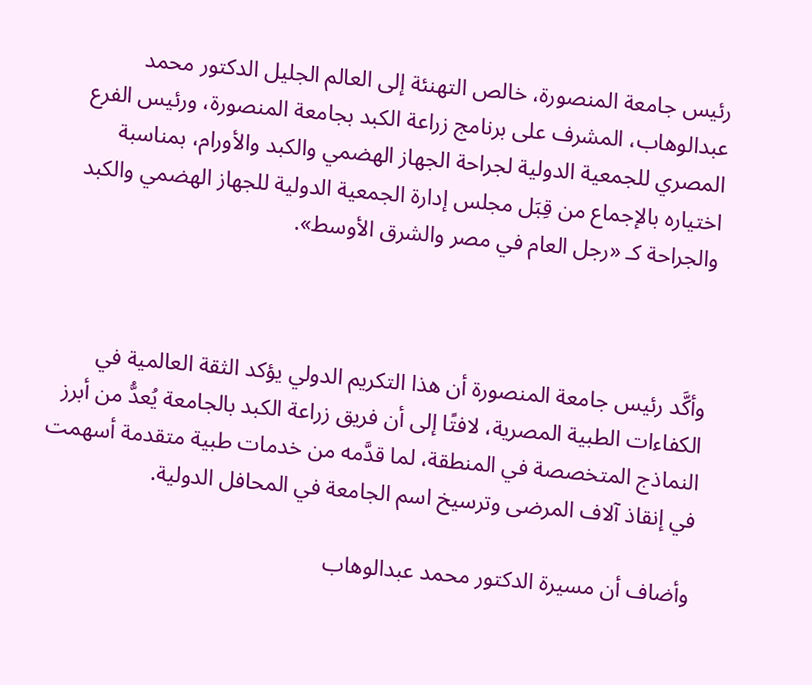رئيس جامعة المنصورة، خالص التهنئة إلى العالم الجليل الدكتور محمد عبدالوهاب، المشرف على برنامج زراعة الكبد بجامعة المنصورة، ورئيس الفرع المصري للجمعية الدولية لجراحة الجهاز الهضمي والكبد والأورام، بمناسبة اختياره بالإجماع من قِبَل مجلس إدارة الجمعية الدولية للجهاز الهضمي والكبد والجراحة كـ «رجل العام في مصر والشرق الأوسط».



وأكَّد رئيس جامعة المنصورة أن هذا التكريم الدولي يؤكد الثقة العالمية في الكفاءات الطبية المصرية، لافتًا إلى أن فريق زراعة الكبد بالجامعة يُعدُّ من أبرز النماذج المتخصصة في المنطقة، لما قدَّمه من خدمات طبية متقدمة أسهمت في إنقاذ آلاف المرضى وترسيخ اسم الجامعة في المحافل الدولية.

وأضاف أن مسيرة الدكتور محمد عبدالوهاب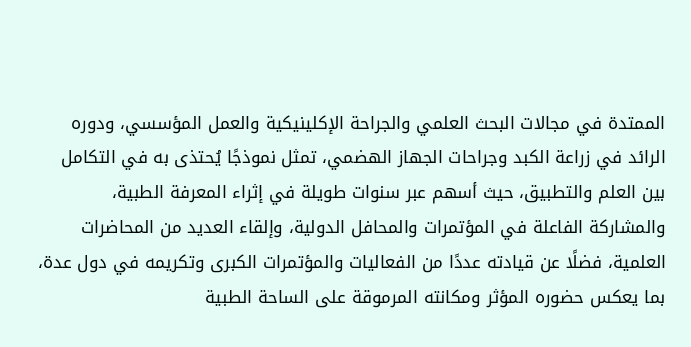الممتدة في مجالات البحث العلمي والجراحة الإكلينيكية والعمل المؤسسي، ودوره الرائد في زراعة الكبد وجراحات الجهاز الهضمي، تمثل نموذجًا يُحتذى به في التكامل بين العلم والتطبيق، حيث أسهم عبر سنوات طويلة في إثراء المعرفة الطبية، والمشاركة الفاعلة في المؤتمرات والمحافل الدولية، وإلقاء العديد من المحاضرات العلمية، فضلًا عن قيادته عددًا من الفعاليات والمؤتمرات الكبرى وتكريمه في دول عدة، بما يعكس حضوره المؤثر ومكانته المرموقة على الساحة الطبية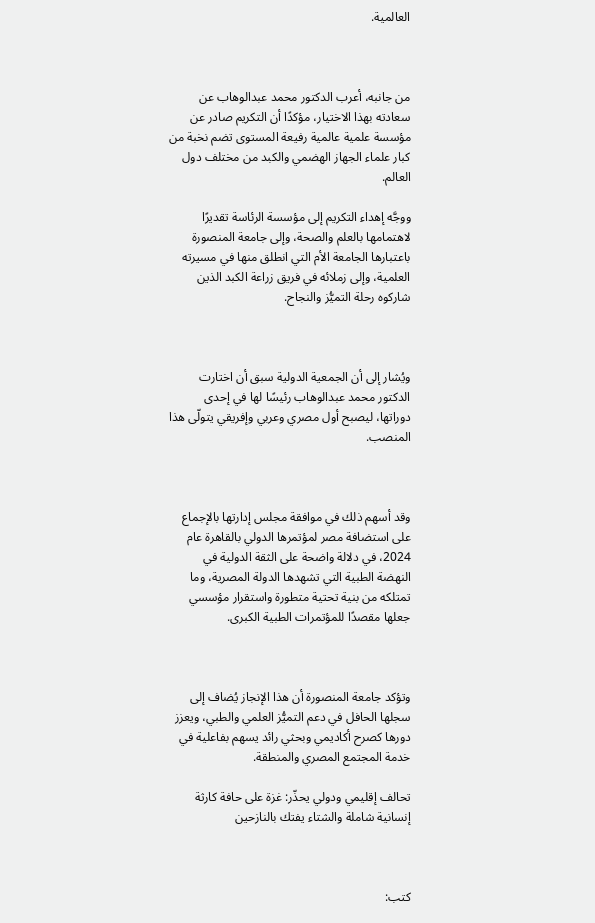العالمية.



من جانبه، أعرب الدكتور محمد عبدالوهاب عن سعادته بهذا الاختيار، مؤكدًا أن التكريم صادر عن مؤسسة علمية عالمية رفيعة المستوى تضم نخبة من كبار علماء الجهاز الهضمي والكبد من مختلف دول العالم.

ووجَّه إهداء التكريم إلى مؤسسة الرئاسة تقديرًا لاهتمامها بالعلم والصحة، وإلى جامعة المنصورة باعتبارها الجامعة الأم التي انطلق منها في مسيرته العلمية، وإلى زملائه في فريق زراعة الكبد الذين شاركوه رحلة التميُّز والنجاح.



ويُشار إلى أن الجمعية الدولية سبق أن اختارت الدكتور محمد عبدالوهاب رئيسًا لها في إحدى دوراتها، ليصبح أول مصري وعربي وإفريقي يتولّى هذا المنصب.



وقد أسهم ذلك في موافقة مجلس إدارتها بالإجماع على استضافة مصر لمؤتمرها الدولي بالقاهرة عام 2024، في دلالة واضحة على الثقة الدولية في النهضة الطبية التي تشهدها الدولة المصرية، وما تمتلكه من بنية تحتية متطورة واستقرار مؤسسي جعلها مقصدًا للمؤتمرات الطبية الكبرى.



وتؤكد جامعة المنصورة أن هذا الإنجاز يُضاف إلى سجلها الحافل في دعم التميُّز العلمي والطبي، ويعزز دورها كصرح أكاديمي وبحثي رائد يسهم بفاعلية في خدمة المجتمع المصري والمنطقة.

تحالف إقليمي ودولي يحذّر: غزة على حافة كارثة إنسانية شاملة والشتاء يفتك بالنازحين



كتب: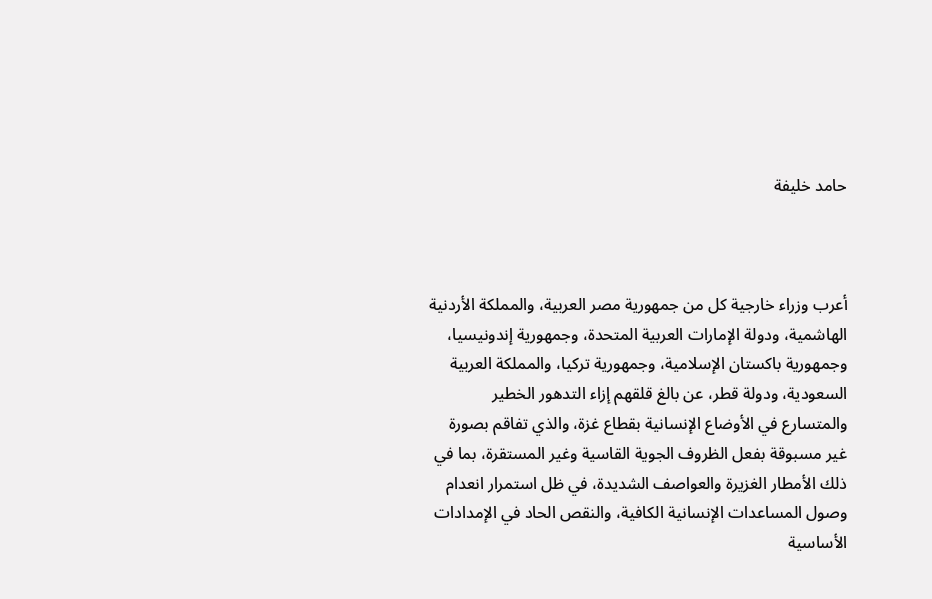حامد خليفة



أعرب وزراء خارجية كل من جمهورية مصر العربية، والمملكة الأردنية الهاشمية، ودولة الإمارات العربية المتحدة، وجمهورية إندونيسيا، وجمهورية باكستان الإسلامية، وجمهورية تركيا، والمملكة العربية السعودية، ودولة قطر، عن بالغ قلقهم إزاء التدهور الخطير والمتسارع في الأوضاع الإنسانية بقطاع غزة، والذي تفاقم بصورة غير مسبوقة بفعل الظروف الجوية القاسية وغير المستقرة، بما في ذلك الأمطار الغزيرة والعواصف الشديدة، في ظل استمرار انعدام وصول المساعدات الإنسانية الكافية، والنقص الحاد في الإمدادات الأساسية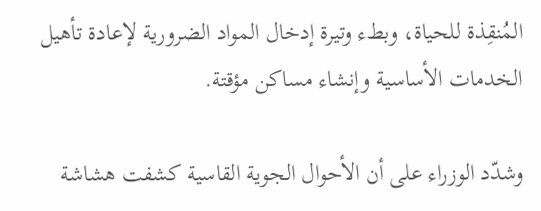المُنقِذة للحياة، وبطء وتيرة إدخال المواد الضرورية لإعادة تأهيل الخدمات الأساسية وإنشاء مساكن مؤقتة.

وشدّد الوزراء على أن الأحوال الجوية القاسية كشفت هشاشة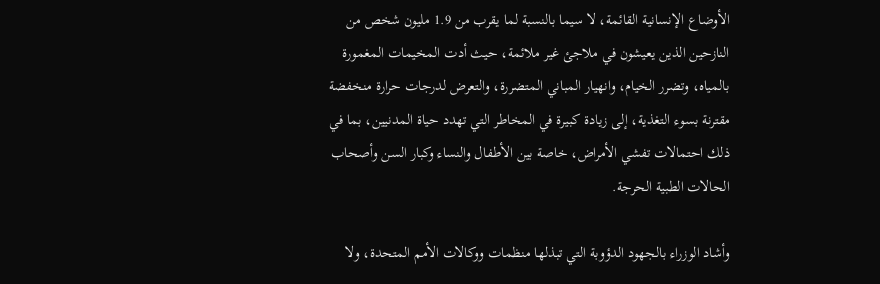الأوضاع الإنسانية القائمة، لا سيما بالنسبة لما يقرب من 1.9 مليون شخص من النازحين الذين يعيشون في ملاجئ غير ملائمة، حيث أدت المخيمات المغمورة بالمياه، وتضرر الخيام، وانهيار المباني المتضررة، والتعرض لدرجات حرارة منخفضة مقترنة بسوء التغذية، إلى زيادة كبيرة في المخاطر التي تهدد حياة المدنيين، بما في ذلك احتمالات تفشي الأمراض، خاصة بين الأطفال والنساء وكبار السن وأصحاب الحالات الطبية الحرجة.

وأشاد الوزراء بالجهود الدؤوبة التي تبذلها منظمات ووكالات الأمم المتحدة، ولا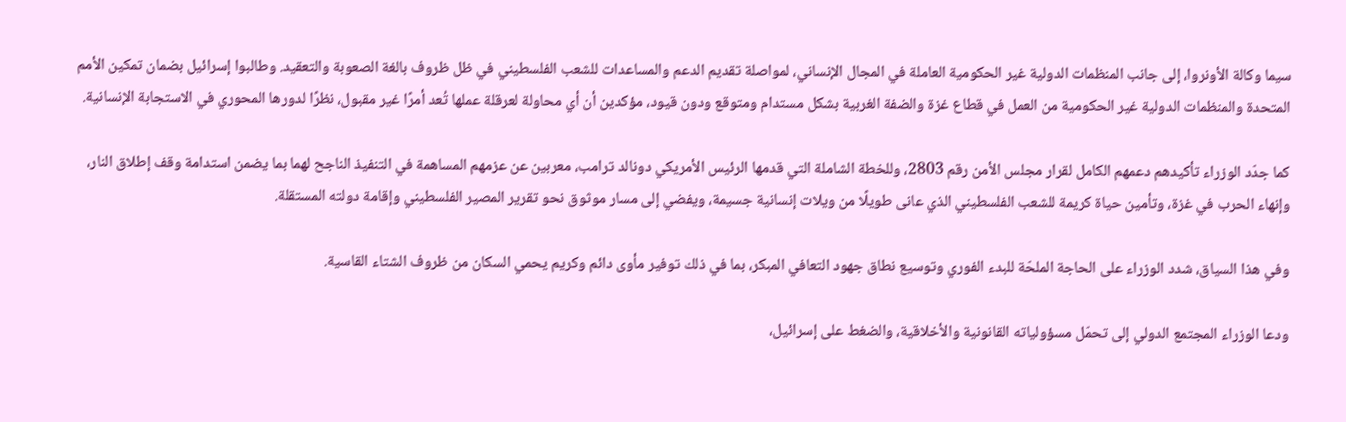سيما وكالة الأونروا، إلى جانب المنظمات الدولية غير الحكومية العاملة في المجال الإنساني، لمواصلة تقديم الدعم والمساعدات للشعب الفلسطيني في ظل ظروف بالغة الصعوبة والتعقيد. وطالبوا إسرائيل بضمان تمكين الأمم المتحدة والمنظمات الدولية غير الحكومية من العمل في قطاع غزة والضفة الغربية بشكل مستدام ومتوقع ودون قيود، مؤكدين أن أي محاولة لعرقلة عملها تُعد أمرًا غير مقبول، نظرًا لدورها المحوري في الاستجابة الإنسانية.

كما جدّد الوزراء تأكيدهم دعمهم الكامل لقرار مجلس الأمن رقم 2803، وللخطة الشاملة التي قدمها الرئيس الأمريكي دونالد ترامب، معربين عن عزمهم المساهمة في التنفيذ الناجح لهما بما يضمن استدامة وقف إطلاق النار، وإنهاء الحرب في غزة، وتأمين حياة كريمة للشعب الفلسطيني الذي عانى طويلًا من ويلات إنسانية جسيمة، ويفضي إلى مسار موثوق نحو تقرير المصير الفلسطيني وإقامة دولته المستقلة.

وفي هذا السياق، شدد الوزراء على الحاجة الملحّة للبدء الفوري وتوسيع نطاق جهود التعافي المبكر، بما في ذلك توفير مأوى دائم وكريم يحمي السكان من ظروف الشتاء القاسية.

ودعا الوزراء المجتمع الدولي إلى تحمّل مسؤولياته القانونية والأخلاقية، والضغط على إسرائيل،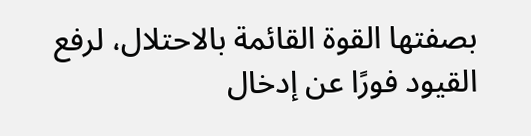بصفتها القوة القائمة بالاحتلال، لرفع القيود فورًا عن إدخال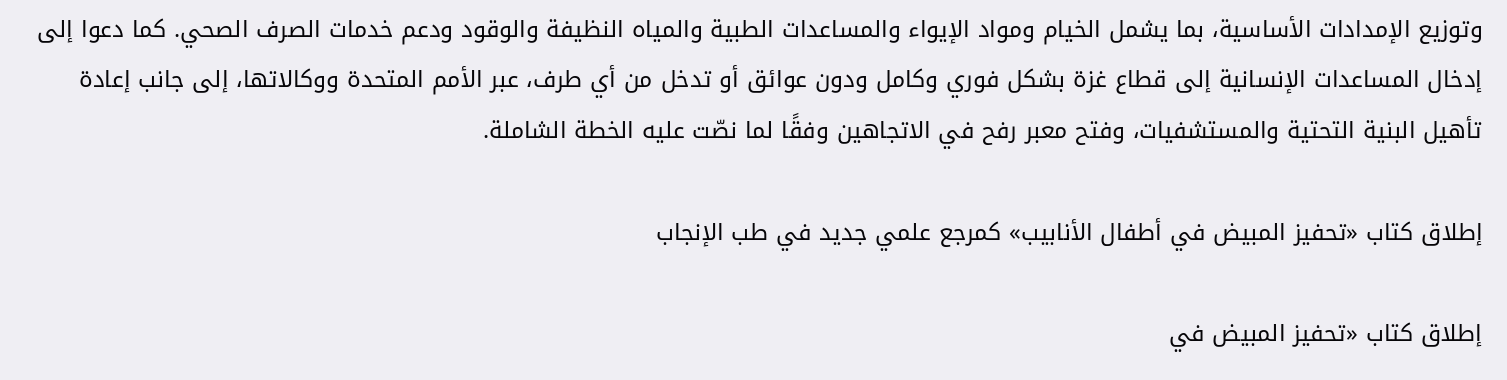وتوزيع الإمدادات الأساسية، بما يشمل الخيام ومواد الإيواء والمساعدات الطبية والمياه النظيفة والوقود ودعم خدمات الصرف الصحي. كما دعوا إلى إدخال المساعدات الإنسانية إلى قطاع غزة بشكل فوري وكامل ودون عوائق أو تدخل من أي طرف، عبر الأمم المتحدة ووكالاتها، إلى جانب إعادة تأهيل البنية التحتية والمستشفيات، وفتح معبر رفح في الاتجاهين وفقًا لما نصّت عليه الخطة الشاملة.

إطلاق كتاب «تحفيز المبيض في أطفال الأنابيب» كمرجع علمي جديد في طب الإنجاب

إطلاق كتاب «تحفيز المبيض في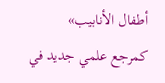أطفال الأنابيب» كمرجع علمي جديد في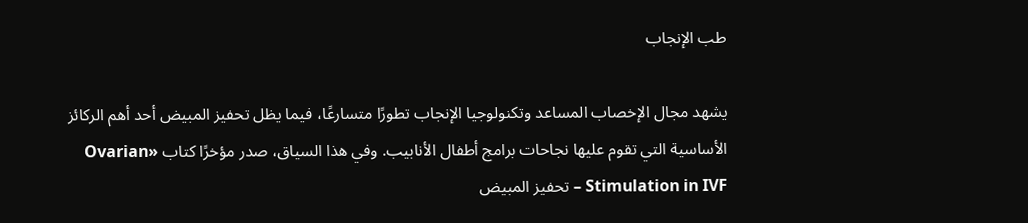طب الإنجاب

يشهد مجال الإخصاب المساعد وتكنولوجيا الإنجاب تطورًا متسارعًا، فيما يظل تحفيز المبيض أحد أهم الركائز الأساسية التي تقوم عليها نجاحات برامج أطفال الأنابيب. وفي هذا السياق، صدر مؤخرًا كتاب «Ovarian Stimulation in IVF – تحفيز المبيض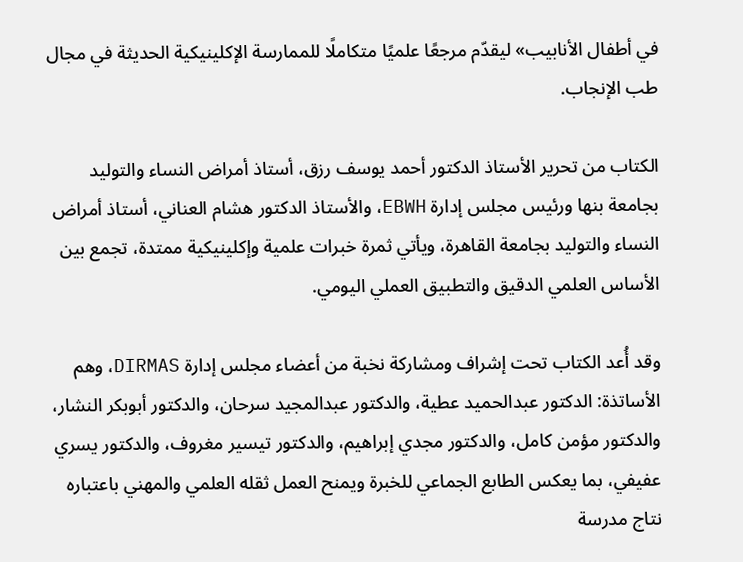في أطفال الأنابيب» ليقدّم مرجعًا علميًا متكاملًا للممارسة الإكلينيكية الحديثة في مجال طب الإنجاب.

الكتاب من تحرير الأستاذ الدكتور أحمد يوسف رزق، أستاذ أمراض النساء والتوليد بجامعة بنها ورئيس مجلس إدارة EBWH، والأستاذ الدكتور هشام العناني، أستاذ أمراض النساء والتوليد بجامعة القاهرة، ويأتي ثمرة خبرات علمية وإكلينيكية ممتدة، تجمع بين الأساس العلمي الدقيق والتطبيق العملي اليومي.

وقد أُعد الكتاب تحت إشراف ومشاركة نخبة من أعضاء مجلس إدارة DIRMAS، وهم الأساتذة: الدكتور عبدالحميد عطية، والدكتور عبدالمجيد سرحان، والدكتور أبوبكر النشار، والدكتور مؤمن كامل، والدكتور مجدي إبراهيم، والدكتور تيسير مغروف، والدكتور يسري عفيفي، بما يعكس الطابع الجماعي للخبرة ويمنح العمل ثقله العلمي والمهني باعتباره نتاج مدرسة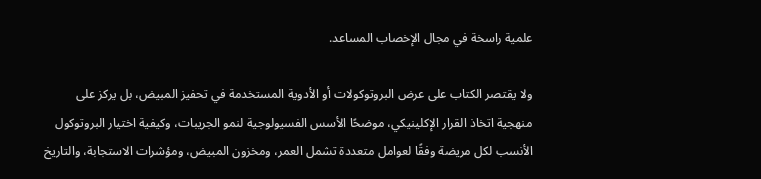علمية راسخة في مجال الإخصاب المساعد.

ولا يقتصر الكتاب على عرض البروتوكولات أو الأدوية المستخدمة في تحفيز المبيض، بل يركز على منهجية اتخاذ القرار الإكلينيكي، موضحًا الأسس الفسيولوجية لنمو الجريبات، وكيفية اختيار البروتوكول الأنسب لكل مريضة وفقًا لعوامل متعددة تشمل العمر، ومخزون المبيض، ومؤشرات الاستجابة، والتاريخ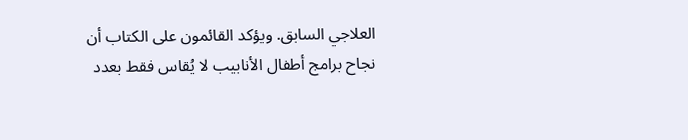العلاجي السابق. ويؤكد القائمون على الكتاب أن نجاح برامج أطفال الأنابيب لا يُقاس فقط بعدد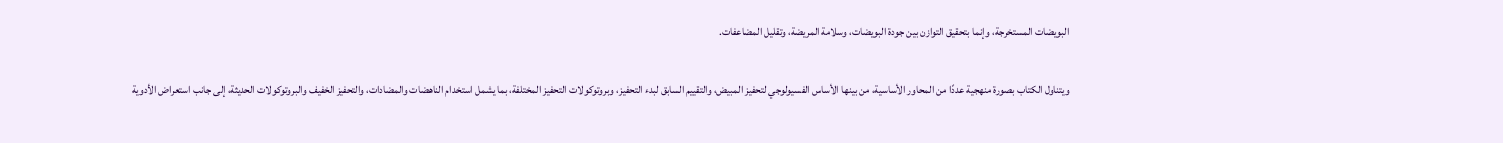البويضات المستخرجة، وإنما بتحقيق التوازن بين جودة البويضات، وسلامة المريضة، وتقليل المضاعفات.

ويتناول الكتاب بصورة منهجية عددًا من المحاور الأساسية، من بينها الأساس الفسيولوجي لتحفيز المبيض، والتقييم السابق لبدء التحفيز، وبروتوكولات التحفيز المختلفة، بما يشمل استخدام الناهضات والمضادات، والتحفيز الخفيف والبروتوكولات الحديثة، إلى جانب استعراض الأدوية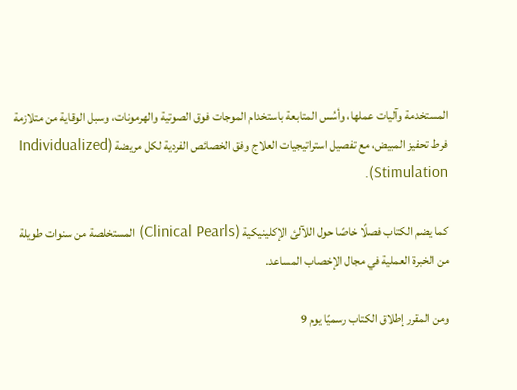المستخدمة وآليات عملها، وأسُس المتابعة باستخدام الموجات فوق الصوتية والهرمونات، وسبل الوقاية من متلازمة فرط تحفيز المبيض، مع تفصيل استراتيجيات العلاج وفق الخصائص الفردية لكل مريضة (Individualized Stimulation).

كما يضم الكتاب فصلًا خاصًا حول اللآلئ الإكلينيكية (Clinical Pearls) المستخلصة من سنوات طويلة من الخبرة العملية في مجال الإخصاب المساعد.

ومن المقرر إطلاق الكتاب رسميًا يوم 9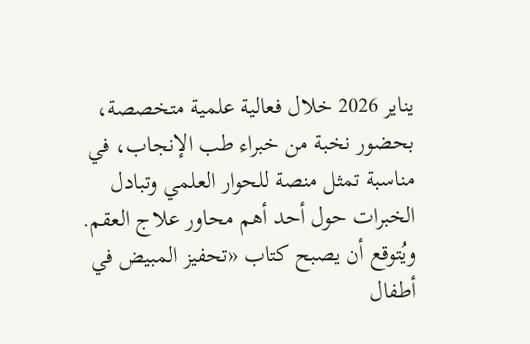يناير 2026 خلال فعالية علمية متخصصة، بحضور نخبة من خبراء طب الإنجاب، في مناسبة تمثل منصة للحوار العلمي وتبادل الخبرات حول أحد أهم محاور علاج العقم. ويُتوقع أن يصبح كتاب «تحفيز المبيض في أطفال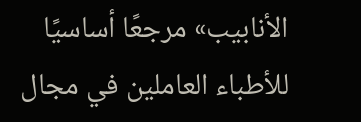الأنابيب» مرجعًا أساسيًا للأطباء العاملين في مجال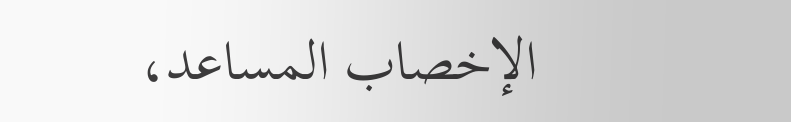الإخصاب المساعد،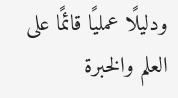ودليلًا عمليًا قائمًا على العلم والخبرة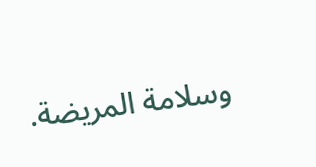وسلامة المريضة.